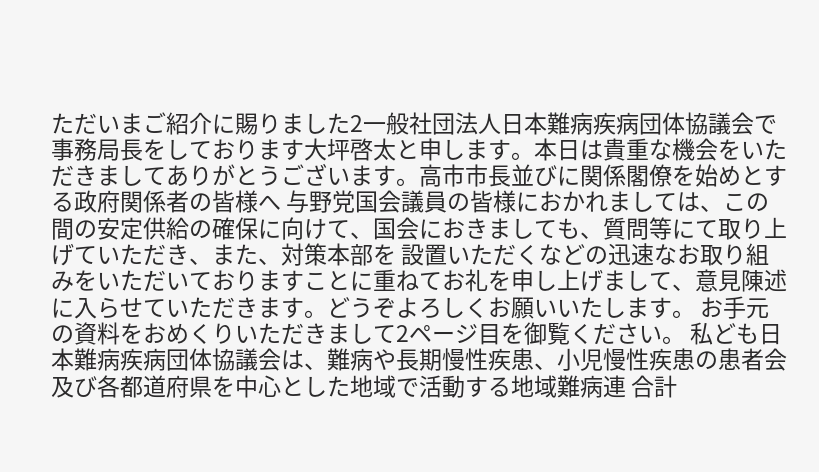ただいまご紹介に賜りました2一般社団法人日本難病疾病団体協議会で事務局長をしております大坪啓太と申します。本日は貴重な機会をいただきましてありがとうございます。高市市長並びに関係閣僚を始めとする政府関係者の皆様へ 与野党国会議員の皆様におかれましては、この間の安定供給の確保に向けて、国会におきましても、質問等にて取り上げていただき、また、対策本部を 設置いただくなどの迅速なお取り組みをいただいておりますことに重ねてお礼を申し上げまして、意見陳述に入らせていただきます。どうぞよろしくお願いいたします。 お手元の資料をおめくりいただきまして2ページ目を御覧ください。 私ども日本難病疾病団体協議会は、難病や長期慢性疾患、小児慢性疾患の患者会及び各都道府県を中心とした地域で活動する地域難病連 合計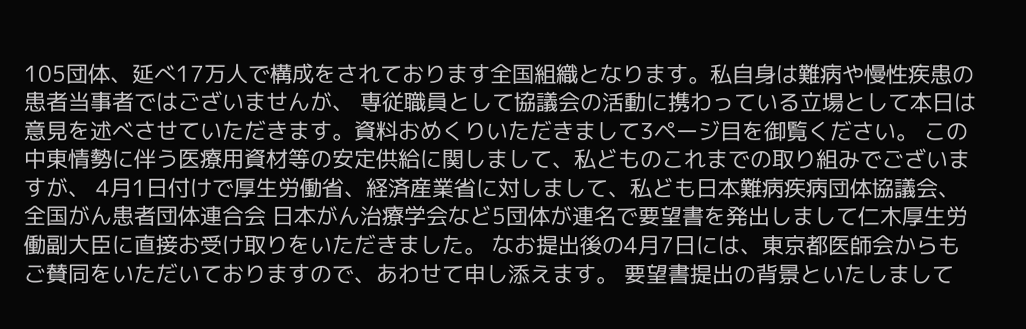105団体、延べ17万人で構成をされております全国組織となります。私自身は難病や慢性疾患の患者当事者ではございませんが、 専従職員として協議会の活動に携わっている立場として本日は意見を述べさせていただきます。資料おめくりいただきまして3ページ目を御覧ください。 この中東情勢に伴う医療用資材等の安定供給に関しまして、私どものこれまでの取り組みでございますが、 4月1日付けで厚生労働省、経済産業省に対しまして、私ども日本難病疾病団体協議会、全国がん患者団体連合会 日本がん治療学会など5団体が連名で要望書を発出しまして仁木厚生労働副大臣に直接お受け取りをいただきました。 なお提出後の4月7日には、東京都医師会からもご賛同をいただいておりますので、あわせて申し添えます。 要望書提出の背景といたしまして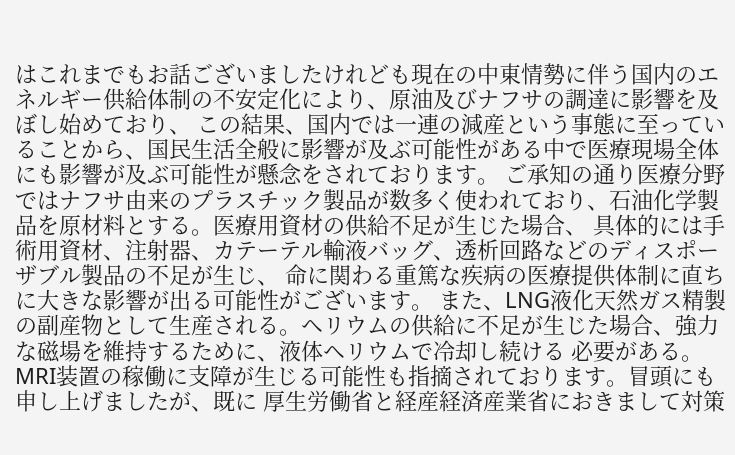はこれまでもお話ございましたけれども現在の中東情勢に伴う国内のエネルギー供給体制の不安定化により、原油及びナフサの調達に影響を及ぼし始めており、 この結果、国内では一連の減産という事態に至っていることから、国民生活全般に影響が及ぶ可能性がある中で医療現場全体にも影響が及ぶ可能性が懸念をされております。 ご承知の通り医療分野ではナフサ由来のプラスチック製品が数多く使われており、石油化学製品を原材料とする。医療用資材の供給不足が生じた場合、 具体的には手術用資材、注射器、カテーテル輸液バッグ、透析回路などのディスポーザブル製品の不足が生じ、 命に関わる重篤な疾病の医療提供体制に直ちに大きな影響が出る可能性がございます。 また、LNG液化天然ガス精製の副産物として生産される。ヘリウムの供給に不足が生じた場合、強力な磁場を維持するために、液体ヘリウムで冷却し続ける 必要がある。MRI装置の稼働に支障が生じる可能性も指摘されております。冒頭にも申し上げましたが、既に 厚生労働省と経産経済産業省におきまして対策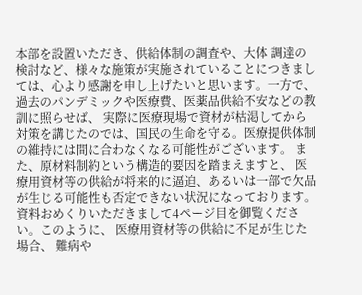本部を設置いただき、供給体制の調査や、大体 調達の検討など、様々な施策が実施されていることにつきましては、心より感謝を申し上げたいと思います。一方で、過去のパンデミックや医療費、医薬品供給不安などの教訓に照らせば、 実際に医療現場で資材が枯渇してから対策を講じたのでは、国民の生命を守る。医療提供体制の維持には間に合わなくなる可能性がございます。 また、原材料制約という構造的要因を踏まえますと、 医療用資材等の供給が将来的に逼迫、あるいは一部で欠品が生じる可能性も否定できない状況になっております。資料おめくりいただきまして4ページ目を御覧ください。このように、 医療用資材等の供給に不足が生じた場合、 難病や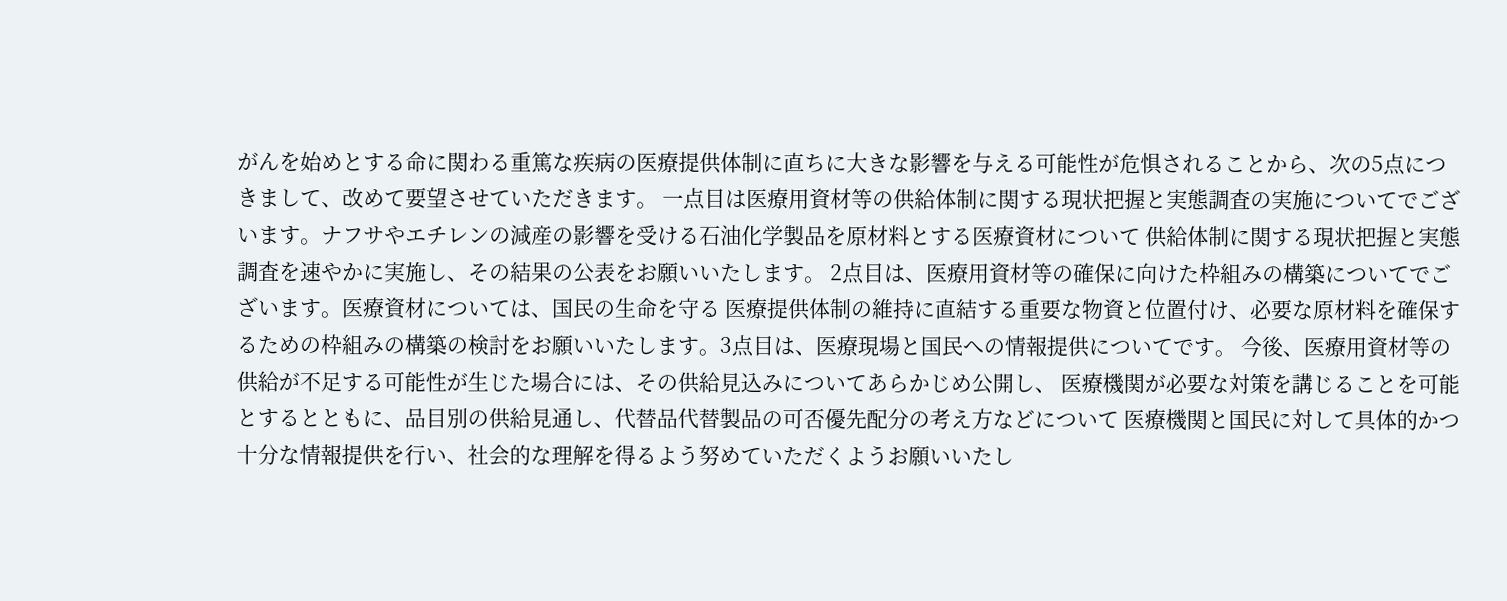がんを始めとする命に関わる重篤な疾病の医療提供体制に直ちに大きな影響を与える可能性が危惧されることから、次の5点につきまして、改めて要望させていただきます。 一点目は医療用資材等の供給体制に関する現状把握と実態調査の実施についてでございます。ナフサやエチレンの減産の影響を受ける石油化学製品を原材料とする医療資材について 供給体制に関する現状把握と実態調査を速やかに実施し、その結果の公表をお願いいたします。 2点目は、医療用資材等の確保に向けた枠組みの構築についてでございます。医療資材については、国民の生命を守る 医療提供体制の維持に直結する重要な物資と位置付け、必要な原材料を確保するための枠組みの構築の検討をお願いいたします。3点目は、医療現場と国民への情報提供についてです。 今後、医療用資材等の供給が不足する可能性が生じた場合には、その供給見込みについてあらかじめ公開し、 医療機関が必要な対策を講じることを可能とするとともに、品目別の供給見通し、代替品代替製品の可否優先配分の考え方などについて 医療機関と国民に対して具体的かつ十分な情報提供を行い、社会的な理解を得るよう努めていただくようお願いいたし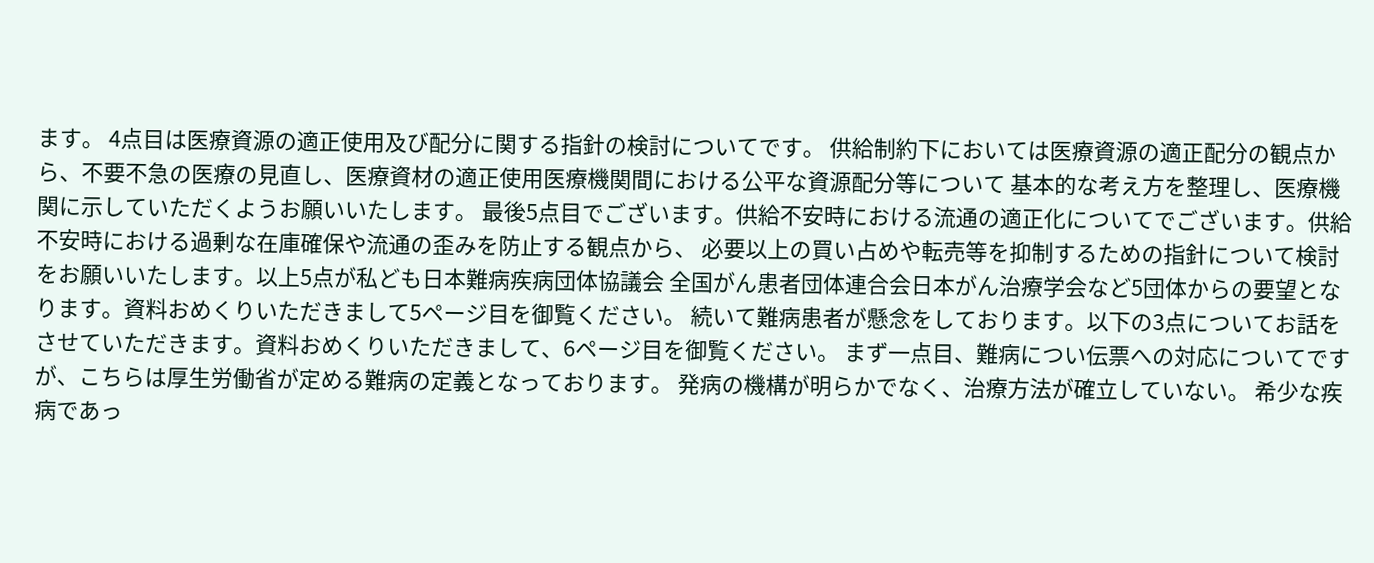ます。 4点目は医療資源の適正使用及び配分に関する指針の検討についてです。 供給制約下においては医療資源の適正配分の観点から、不要不急の医療の見直し、医療資材の適正使用医療機関間における公平な資源配分等について 基本的な考え方を整理し、医療機関に示していただくようお願いいたします。 最後5点目でございます。供給不安時における流通の適正化についてでございます。供給不安時における過剰な在庫確保や流通の歪みを防止する観点から、 必要以上の買い占めや転売等を抑制するための指針について検討をお願いいたします。以上5点が私ども日本難病疾病団体協議会 全国がん患者団体連合会日本がん治療学会など5団体からの要望となります。資料おめくりいただきまして5ページ目を御覧ください。 続いて難病患者が懸念をしております。以下の3点についてお話をさせていただきます。資料おめくりいただきまして、6ページ目を御覧ください。 まず一点目、難病につい伝票への対応についてですが、こちらは厚生労働省が定める難病の定義となっております。 発病の機構が明らかでなく、治療方法が確立していない。 希少な疾病であっ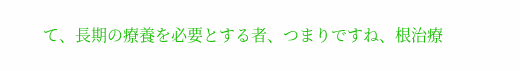て、長期の療養を必要とする者、つまりですね、根治療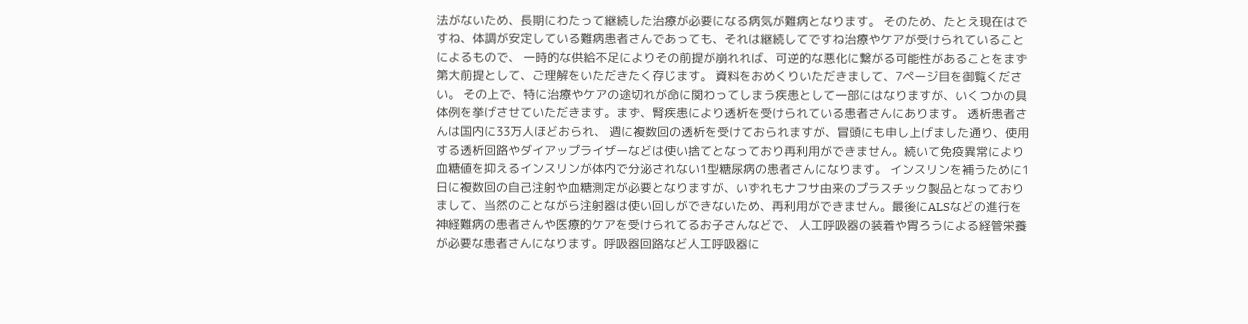法がないため、長期にわたって継続した治療が必要になる病気が難病となります。 そのため、たとえ現在はですね、体調が安定している難病患者さんであっても、それは継続してですね治療やケアが受けられていることによるもので、 一時的な供給不足によりその前提が崩れれば、可逆的な悪化に繋がる可能性があることをまず第大前提として、ご理解をいただきたく存じます。 資料をおめくりいただきまして、7ページ目を御覧ください。 その上で、特に治療やケアの途切れが命に関わってしまう疾患として一部にはなりますが、いくつかの具体例を挙げさせていただきます。まず、腎疾患により透析を受けられている患者さんにあります。 透析患者さんは国内に33万人ほどおられ、 週に複数回の透析を受けておられますが、冒頭にも申し上げました通り、使用する透析回路やダイアップライザーなどは使い捨てとなっており再利用ができません。続いて免疫異常により血糖値を抑えるインスリンが体内で分泌されない1型糖尿病の患者さんになります。 インスリンを補うために1日に複数回の自己注射や血糖測定が必要となりますが、いずれもナフサ由来のプラスチック製品となっておりまして、当然のことながら注射器は使い回しができないため、再利用ができません。最後にALSなどの進行を 神経難病の患者さんや医療的ケアを受けられてるお子さんなどで、 人工呼吸器の装着や胃ろうによる経管栄養が必要な患者さんになります。呼吸器回路など人工呼吸器に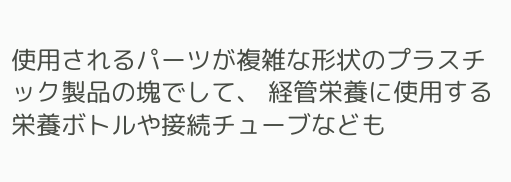使用されるパーツが複雑な形状のプラスチック製品の塊でして、 経管栄養に使用する栄養ボトルや接続チューブなども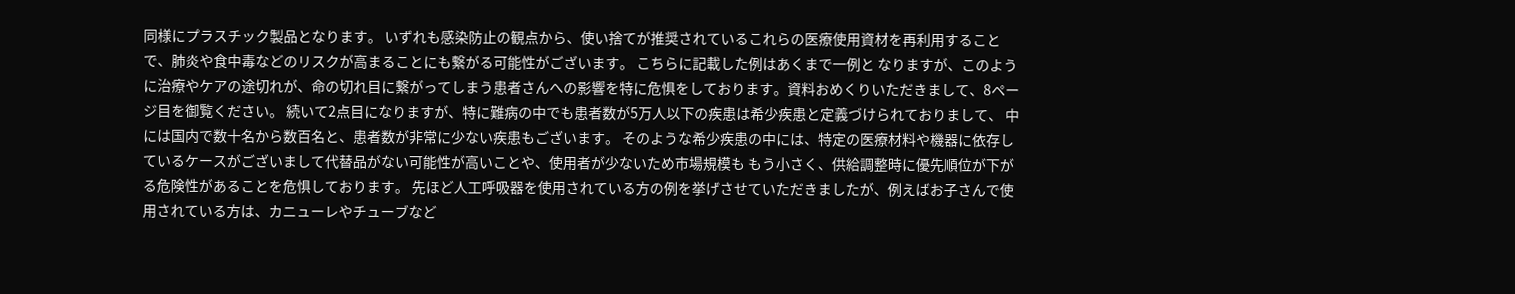同様にプラスチック製品となります。 いずれも感染防止の観点から、使い捨てが推奨されているこれらの医療使用資材を再利用することで、肺炎や食中毒などのリスクが高まることにも繋がる可能性がございます。 こちらに記載した例はあくまで一例と なりますが、このように治療やケアの途切れが、命の切れ目に繋がってしまう患者さんへの影響を特に危惧をしております。資料おめくりいただきまして、8ページ目を御覧ください。 続いて2点目になりますが、特に難病の中でも患者数が5万人以下の疾患は希少疾患と定義づけられておりまして、 中には国内で数十名から数百名と、患者数が非常に少ない疾患もございます。 そのような希少疾患の中には、特定の医療材料や機器に依存しているケースがございまして代替品がない可能性が高いことや、使用者が少ないため市場規模も もう小さく、供給調整時に優先順位が下がる危険性があることを危惧しております。 先ほど人工呼吸器を使用されている方の例を挙げさせていただきましたが、例えばお子さんで使用されている方は、カニューレやチューブなど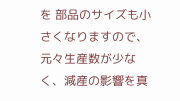を 部品のサイズも小さくなりますので、元々生産数が少なく、減産の影響を真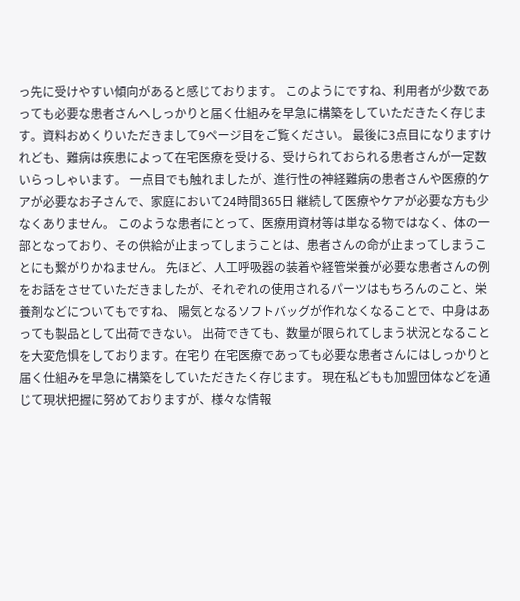っ先に受けやすい傾向があると感じております。 このようにですね、利用者が少数であっても必要な患者さんへしっかりと届く仕組みを早急に構築をしていただきたく存じます。資料おめくりいただきまして9ページ目をご覧ください。 最後に3点目になりますけれども、難病は疾患によって在宅医療を受ける、受けられておられる患者さんが一定数いらっしゃいます。 一点目でも触れましたが、進行性の神経難病の患者さんや医療的ケアが必要なお子さんで、家庭において24時間365日 継続して医療やケアが必要な方も少なくありません。 このような患者にとって、医療用資材等は単なる物ではなく、体の一部となっており、その供給が止まってしまうことは、患者さんの命が止まってしまうことにも繋がりかねません。 先ほど、人工呼吸器の装着や経管栄養が必要な患者さんの例をお話をさせていただきましたが、それぞれの使用されるパーツはもちろんのこと、栄養剤などについてもですね、 陽気となるソフトバッグが作れなくなることで、中身はあっても製品として出荷できない。 出荷できても、数量が限られてしまう状況となることを大変危惧をしております。在宅り 在宅医療であっても必要な患者さんにはしっかりと届く仕組みを早急に構築をしていただきたく存じます。 現在私どもも加盟団体などを通じて現状把握に努めておりますが、様々な情報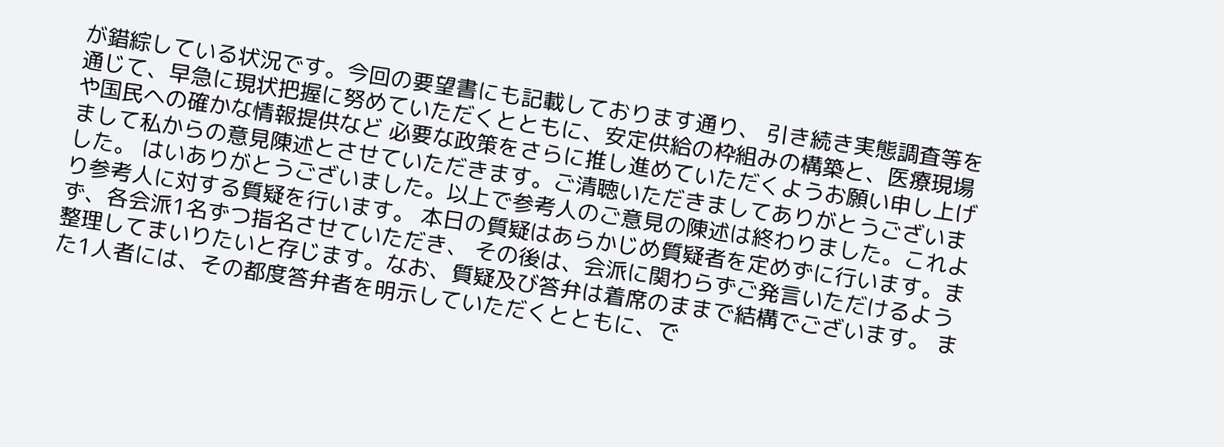が錯綜している状況です。今回の要望書にも記載しております通り、 引き続き実態調査等を通じて、早急に現状把握に努めていただくとともに、安定供給の枠組みの構築と、医療現場や国民への確かな情報提供など 必要な政策をさらに推し進めていただくようお願い申し上げまして私からの意見陳述とさせていただきます。ご清聴いただきましてありがとうございました。 はいありがとうございました。以上で参考人のご意見の陳述は終わりました。これより参考人に対する質疑を行います。 本日の質疑はあらかじめ質疑者を定めずに行います。まず、各会派1名ずつ指名させていただき、 その後は、会派に関わらずご発言いただけるよう整理してまいりたいと存じます。なお、質疑及び答弁は着席のままで結構でございます。 また1人者には、その都度答弁者を明示していただくとともに、で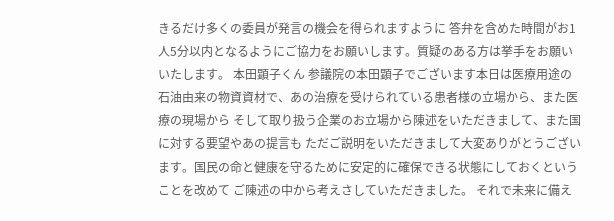きるだけ多くの委員が発言の機会を得られますように 答弁を含めた時間がお1人5分以内となるようにご協力をお願いします。質疑のある方は挙手をお願いいたします。 本田顕子くん 参議院の本田顕子でございます本日は医療用途の石油由来の物資資材で、あの治療を受けられている患者様の立場から、また医療の現場から そして取り扱う企業のお立場から陳述をいただきまして、また国に対する要望やあの提言も ただご説明をいただきまして大変ありがとうございます。国民の命と健康を守るために安定的に確保できる状態にしておくということを改めて ご陳述の中から考えさしていただきました。 それで未来に備え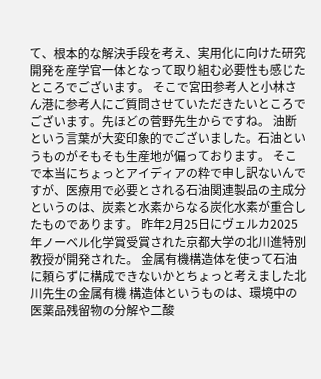て、根本的な解決手段を考え、実用化に向けた研究開発を産学官一体となって取り組む必要性も感じたところでございます。 そこで宮田参考人と小林さん港に参考人にご質問させていただきたいところでございます。先ほどの菅野先生からですね。 油断という言葉が大変印象的でございました。石油というものがそもそも生産地が偏っております。 そこで本当にちょっとアイディアの粋で申し訳ないんですが、医療用で必要とされる石油関連製品の主成分というのは、炭素と水素からなる炭化水素が重合したものであります。 昨年2月25日にヴェルカ2025年ノーベル化学賞受賞された京都大学の北川進特別教授が開発された。 金属有機構造体を使って石油に頼らずに構成できないかとちょっと考えました北川先生の金属有機 構造体というものは、環境中の医薬品残留物の分解や二酸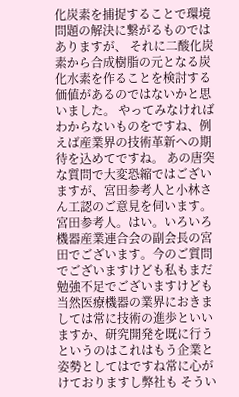化炭素を捕捉することで環境問題の解決に繋がるものではありますが、 それに二酸化炭素から合成樹脂の元となる炭化水素を作ることを検討する価値があるのではないかと思いました。 やってみなければわからないものをですね、例えば産業界の技術革新への期待を込めてですね。 あの唐突な質問で大変恐縮ではございますが、宮田参考人と小林さん工認のご意見を伺います。
宮田参考人。はい。いろいろ機器産業連合会の副会長の宮田でございます。今のご質問でございますけども私もまだ勉強不足でございますけども 当然医療機器の業界におきましては常に技術の進歩といいますか、研究開発を既に行うというのはこれはもう企業と姿勢としてはですね常に心がけておりますし弊社も そうい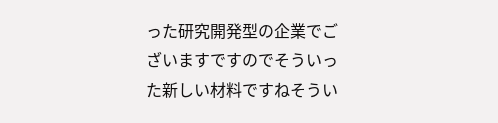った研究開発型の企業でございますですのでそういった新しい材料ですねそうい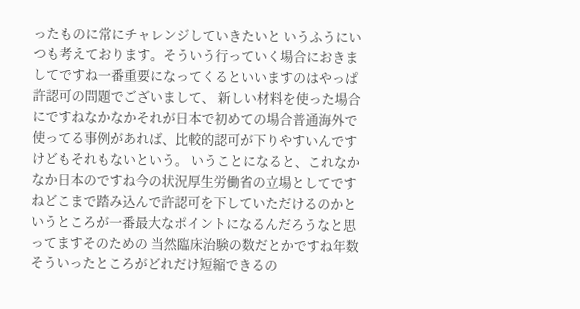ったものに常にチャレンジしていきたいと いうふうにいつも考えております。そういう行っていく場合におきましてですね一番重要になってくるといいますのはやっぱ許認可の問題でございまして、 新しい材料を使った場合にですねなかなかそれが日本で初めての場合普通海外で使ってる事例があれば、比較的認可が下りやすいんですけどもそれもないという。 いうことになると、これなかなか日本のですね今の状況厚生労働省の立場としてですねどこまで踏み込んで許認可を下していただけるのかと いうところが一番最大なポイントになるんだろうなと思ってますそのための 当然臨床治験の数だとかですね年数そういったところがどれだけ短縮できるの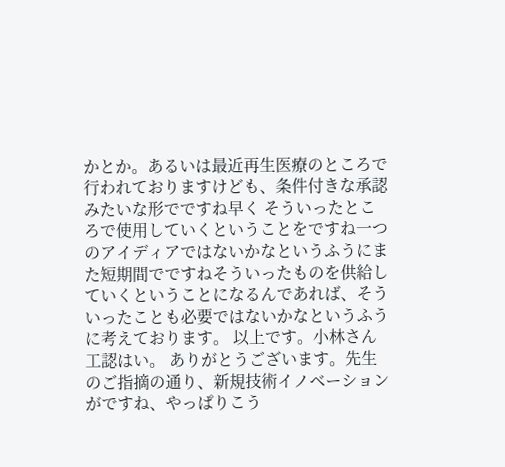かとか。あるいは最近再生医療のところで行われておりますけども、条件付きな承認みたいな形でですね早く そういったところで使用していくということをですね一つのアイディアではないかなというふうにまた短期間でですねそういったものを供給していくということになるんであれば、そういったことも必要ではないかなというふうに考えております。 以上です。小林さん工認はい。 ありがとうございます。先生のご指摘の通り、新規技術イノベーションがですね、やっぱりこう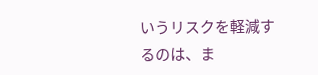いうリスクを軽減するのは、ま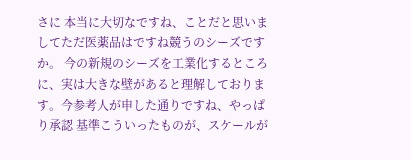さに 本当に大切なですね、ことだと思いましてただ医薬品はですね競うのシーズですか。 今の新規のシーズを工業化するところに、実は大きな壁があると理解しております。今参考人が申した通りですね、やっぱり承認 基準こういったものが、スケールが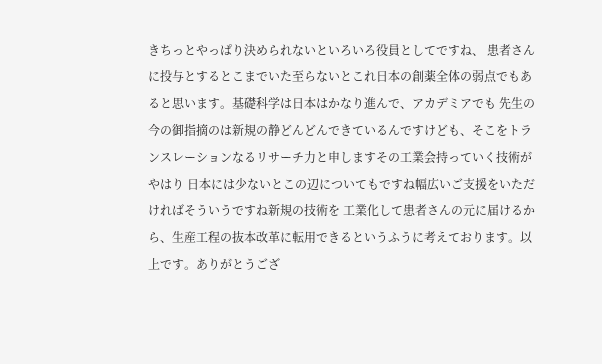きちっとやっぱり決められないといろいろ役員としてですね、 患者さんに投与とするとこまでいた至らないとこれ日本の創薬全体の弱点でもあると思います。基礎科学は日本はかなり進んで、アカデミアでも 先生の今の御指摘のは新規の静どんどんできているんですけども、そこをトランスレーションなるリサーチ力と申しますその工業会持っていく技術がやはり 日本には少ないとこの辺についてもですね幅広いご支援をいただければそういうですね新規の技術を 工業化して患者さんの元に届けるから、生産工程の抜本改革に転用できるというふうに考えております。以上です。ありがとうござ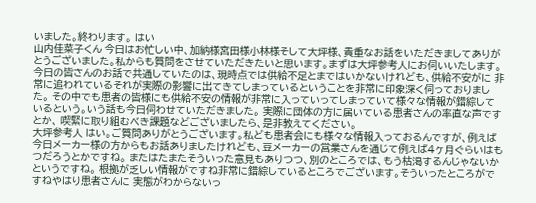いました。終わります。 はい
山内佳菜子くん 今日はお忙しい中、加納様宮田様小林様そして大坪様、貴重なお話をいただきましてありがとうございました。私からも質問をさせていただきたいと思います。まずは大坪参考人にお伺いいたします。 今日の皆さんのお話で共通していたのは、現時点では供給不足とまではいかないけれども、供給不安がに 非常に追われているそれが実際の影響に出てきてしまっているということを非常に印象深く伺っておりました。 その中でも患者の皆様にも供給不安の情報が非常に入っていってしまっていて様々な情報が錯綜しているという。いう話も今日伺わせていただきました。 実際に団体の方に届いている患者さんの率直な声ですとか、 喫緊に取り組むべき課題などございましたら、是非教えてください。
大坪参考人 はい。ご質問ありがとうございます。私ども患者会にも様々な情報入っておるんですが、例えば今日メーカー様の方からもお話ありましたけれども、豆メーカーの営業さんを通じて例えば4ヶ月ぐらいはもつだろうとかですね。 またはたまたそういった意見もありつつ、別のところでは、もう枯渇するんじゃないかというですね。 根拠が乏しい情報がですね非常に錯綜しているところでございます。そういったところがですねやはり患者さんに 実態がわからないっ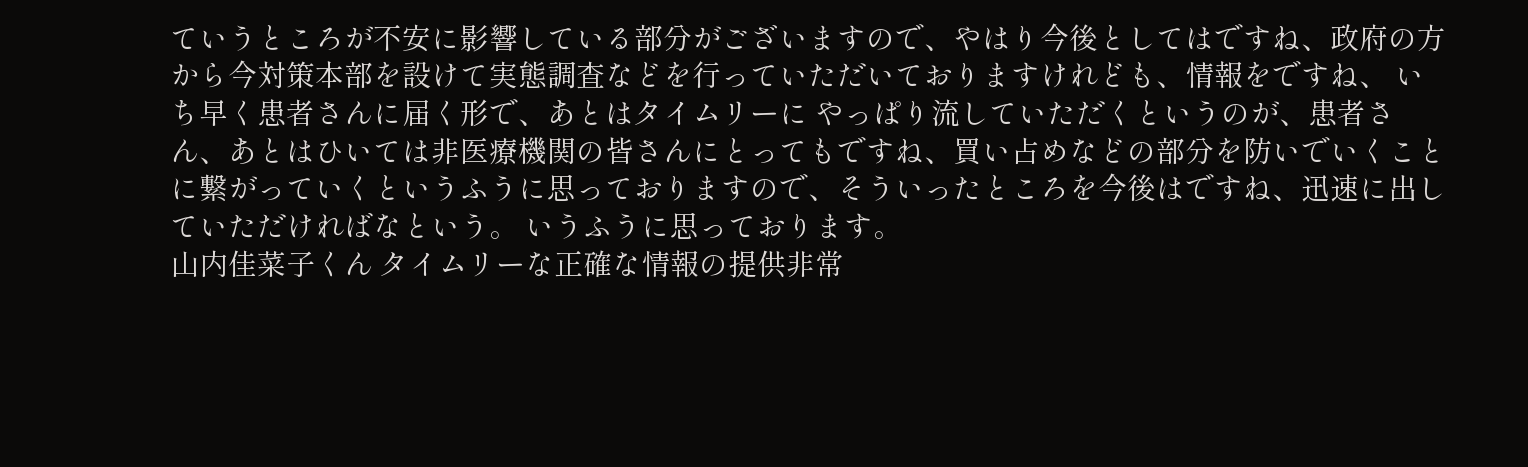ていうところが不安に影響している部分がございますので、やはり今後としてはですね、政府の方から今対策本部を設けて実態調査などを行っていただいておりますけれども、情報をですね、 いち早く患者さんに届く形で、あとはタイムリーに やっぱり流していただくというのが、患者さん、あとはひいては非医療機関の皆さんにとってもですね、買い占めなどの部分を防いでいくことに繋がっていくというふうに思っておりますので、そういったところを今後はですね、迅速に出していただければなという。 いうふうに思っております。
山内佳菜子くん タイムリーな正確な情報の提供非常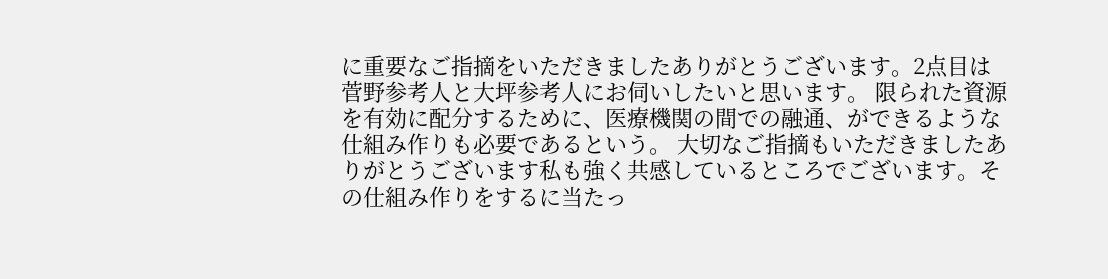に重要なご指摘をいただきましたありがとうございます。2点目は菅野参考人と大坪参考人にお伺いしたいと思います。 限られた資源を有効に配分するために、医療機関の間での融通、ができるような仕組み作りも必要であるという。 大切なご指摘もいただきましたありがとうございます私も強く共感しているところでございます。その仕組み作りをするに当たっ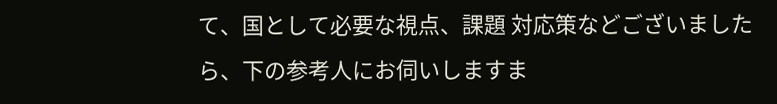て、国として必要な視点、課題 対応策などございましたら、下の参考人にお伺いしますま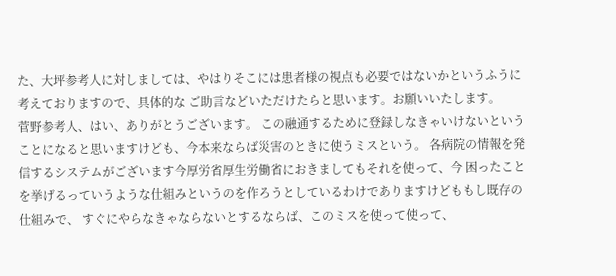た、大坪参考人に対しましては、やはりそこには患者様の視点も必要ではないかというふうに考えておりますので、具体的な ご助言などいただけたらと思います。お願いいたします。
菅野参考人、はい、ありがとうございます。 この融通するために登録しなきゃいけないということになると思いますけども、今本来ならば災害のときに使うミスという。 各病院の情報を発信するシステムがございます今厚労省厚生労働省におきましてもそれを使って、今 困ったことを挙げるっていうような仕組みというのを作ろうとしているわけでありますけどももし既存の仕組みで、 すぐにやらなきゃならないとするならば、このミスを使って使って、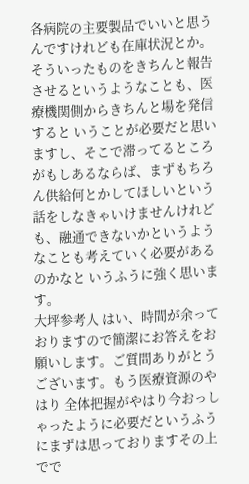各病院の主要製品でいいと思うんですけれども在庫状況とか。 そういったものをきちんと報告させるというようなことも、医療機関側からきちんと場を発信すると いうことが必要だと思いますし、そこで滞ってるところがもしあるならば、まずもちろん供給何とかしてほしいという話をしなきゃいけませんけれども、融通できないかというようなことも考えていく必要があるのかなと いうふうに強く思います。
大坪参考人 はい、時間が余っておりますので簡潔にお答えをお願いします。ご質問ありがとうございます。もう医療資源のやはり 全体把握がやはり今おっしゃったように必要だというふうにまずは思っておりますその上でで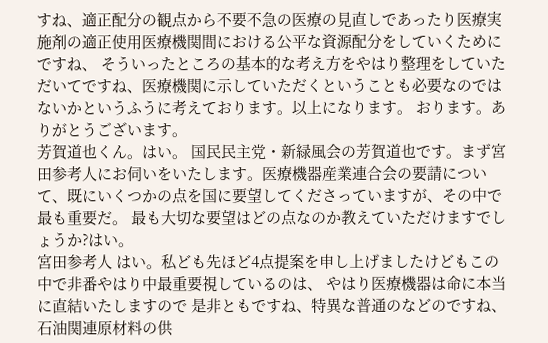すね、適正配分の観点から不要不急の医療の見直しであったり医療実施剤の適正使用医療機関間における公平な資源配分をしていくためにですね、 そういったところの基本的な考え方をやはり整理をしていただいてですね、医療機関に示していただくということも必要なのではないかというふうに考えております。以上になります。 おります。ありがとうございます。
芳賀道也くん。はい。 国民民主党・新緑風会の芳賀道也です。まず宮田参考人にお伺いをいたします。医療機器産業連合会の要請について、既にいくつかの点を国に要望してくださっていますが、その中で最も重要だ。 最も大切な要望はどの点なのか教えていただけますでしょうか?はい。
宮田参考人 はい。私ども先ほど4点提案を申し上げましたけどもこの中で非番やはり中最重要視しているのは、 やはり医療機器は命に本当に直結いたしますので 是非ともですね、特異な普通のなどのですね、石油関連原材料の供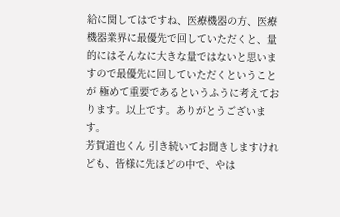給に関してはですね、医療機器の方、医療機器業界に最優先で回していただくと、量的にはそんなに大きな量ではないと思いますので最優先に回していただくということが 極めて重要であるというふうに考えております。以上です。ありがとうございます。
芳賀道也くん 引き続いてお聞きしますけれども、皆様に先ほどの中で、やは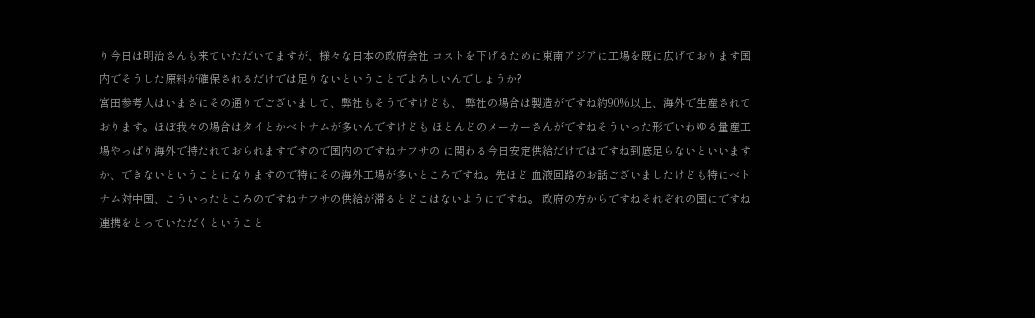り今日は明治さんも来ていただいてますが、様々な日本の政府会社 コストを下げるために東南アジアに工場を既に広げております国内でそうした原料が確保されるだけでは足りないということでよろしいんでしょうか?
宮田参考人はいまさにその通りでございまして、弊社もそうですけども、 弊社の場合は製造がですね約90%以上、海外で生産されております。ほぼ我々の場合はタイとかベトナムが多いんですけども ほとんどのメーカーさんがですねそういった形でいわゆる量産工場やっぱり海外で持たれておられますですので国内のですねナフサの に関わる今日安定供給だけではですね到底足らないといいますか、できないということになりますので特にその海外工場が多いところですね。先ほど 血液回路のお話ございましたけども特にベトナム対中国、こういったところのですねナフサの供給が滞るとどこはないようにですね。 政府の方からですねそれぞれの国にですね連携をとっていただくということ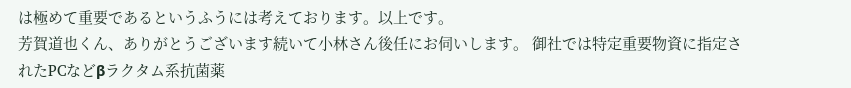は極めて重要であるというふうには考えております。以上です。
芳賀道也くん、ありがとうございます続いて小林さん後任にお伺いします。 御社では特定重要物資に指定されたPCなどβラクタム系抗菌薬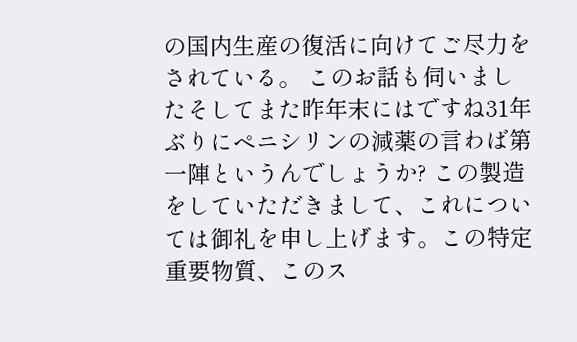の国内生産の復活に向けてご尽力をされている。 このお話も伺いましたそしてまた昨年末にはですね31年ぶりにペニシリンの減薬の言わば第一陣というんでしょうか? この製造をしていただきまして、これについては御礼を申し上げます。この特定重要物質、このス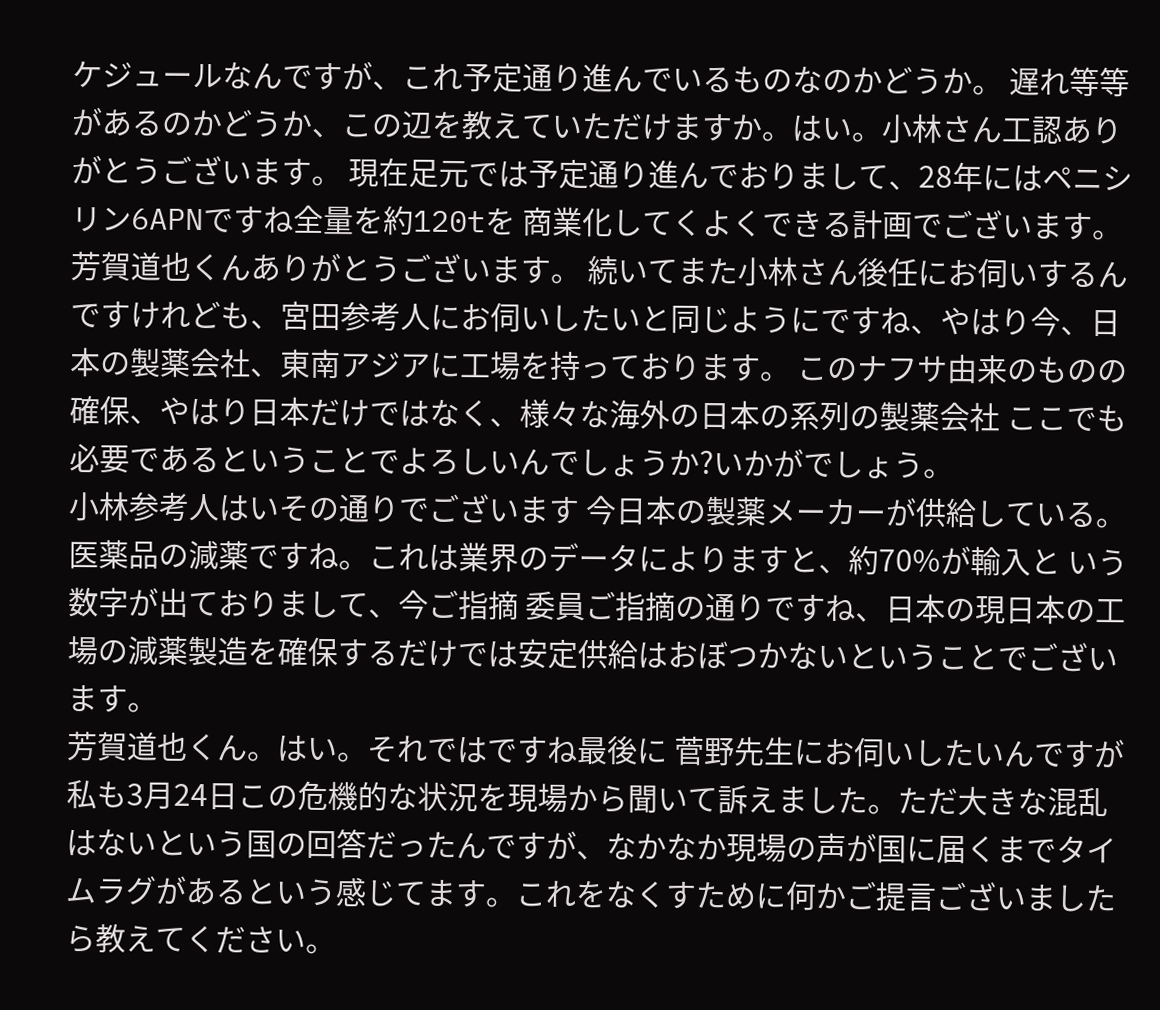ケジュールなんですが、これ予定通り進んでいるものなのかどうか。 遅れ等等があるのかどうか、この辺を教えていただけますか。はい。小林さん工認ありがとうございます。 現在足元では予定通り進んでおりまして、28年にはペニシリン6APNですね全量を約120tを 商業化してくよくできる計画でございます。 芳賀道也くんありがとうございます。 続いてまた小林さん後任にお伺いするんですけれども、宮田参考人にお伺いしたいと同じようにですね、やはり今、日本の製薬会社、東南アジアに工場を持っております。 このナフサ由来のものの確保、やはり日本だけではなく、様々な海外の日本の系列の製薬会社 ここでも必要であるということでよろしいんでしょうか?いかがでしょう。
小林参考人はいその通りでございます 今日本の製薬メーカーが供給している。医薬品の減薬ですね。これは業界のデータによりますと、約70%が輸入と いう数字が出ておりまして、今ご指摘 委員ご指摘の通りですね、日本の現日本の工場の減薬製造を確保するだけでは安定供給はおぼつかないということでございます。
芳賀道也くん。はい。それではですね最後に 菅野先生にお伺いしたいんですが 私も3月24日この危機的な状況を現場から聞いて訴えました。ただ大きな混乱はないという国の回答だったんですが、なかなか現場の声が国に届くまでタイムラグがあるという感じてます。これをなくすために何かご提言ございましたら教えてください。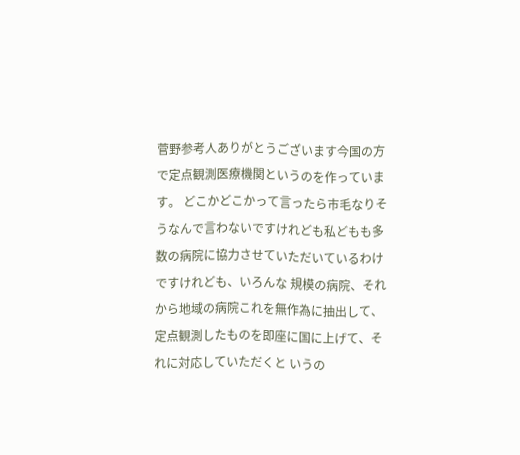菅野参考人ありがとうございます今国の方で定点観測医療機関というのを作っています。 どこかどこかって言ったら市毛なりそうなんで言わないですけれども私どもも多数の病院に協力させていただいているわけですけれども、いろんな 規模の病院、それから地域の病院これを無作為に抽出して、定点観測したものを即座に国に上げて、それに対応していただくと いうの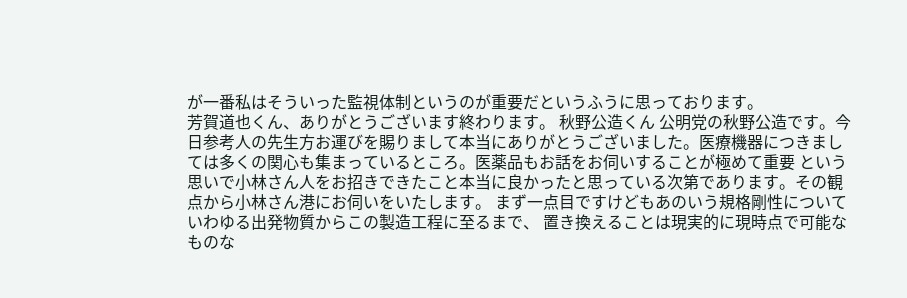が一番私はそういった監視体制というのが重要だというふうに思っております。
芳賀道也くん、ありがとうございます終わります。 秋野公造くん 公明党の秋野公造です。今日参考人の先生方お運びを賜りまして本当にありがとうございました。医療機器につきましては多くの関心も集まっているところ。医薬品もお話をお伺いすることが極めて重要 という思いで小林さん人をお招きできたこと本当に良かったと思っている次第であります。その観点から小林さん港にお伺いをいたします。 まず一点目ですけどもあのいう規格剛性についていわゆる出発物質からこの製造工程に至るまで、 置き換えることは現実的に現時点で可能なものな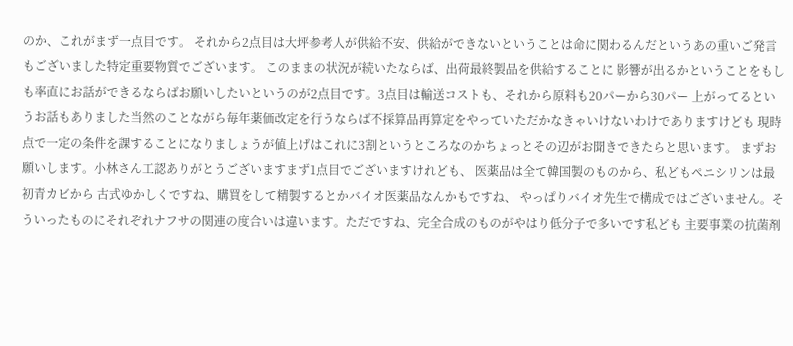のか、これがまず一点目です。 それから2点目は大坪参考人が供給不安、供給ができないということは命に関わるんだというあの重いご発言もございました特定重要物質でございます。 このままの状況が続いたならば、出荷最終製品を供給することに 影響が出るかということをもしも率直にお話ができるならばお願いしたいというのが2点目です。3点目は輸送コストも、それから原料も20パーから30パー 上がってるというお話もありました当然のことながら毎年薬価改定を行うならば不採算品再算定をやっていただかなきゃいけないわけでありますけども 現時点で一定の条件を課することになりましょうが値上げはこれに3割というところなのかちょっとその辺がお聞きできたらと思います。 まずお願いします。小林さん工認ありがとうございますまず1点目でございますけれども、 医薬品は全て韓国製のものから、私どもペニシリンは最初青カビから 古式ゆかしくですね、購買をして精製するとかバイオ医薬品なんかもですね、 やっぱりバイオ先生で構成ではございません。そういったものにそれぞれナフサの関連の度合いは違います。ただですね、完全合成のものがやはり低分子で多いです私ども 主要事業の抗菌剤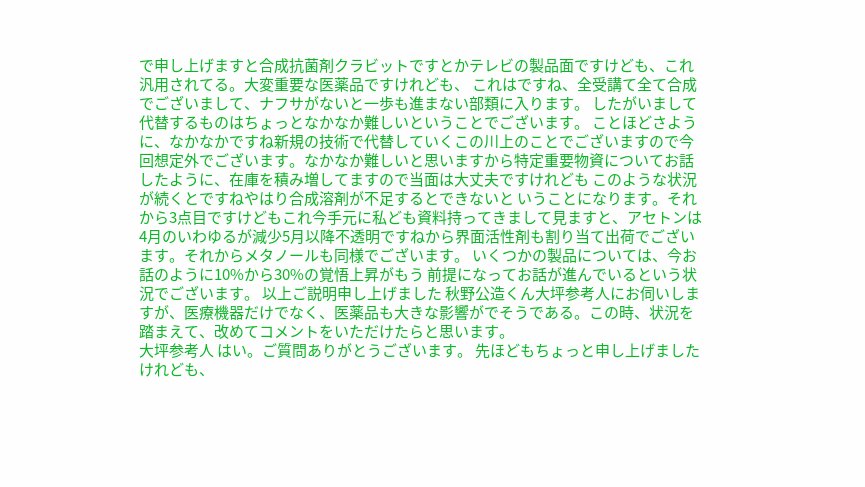で申し上げますと合成抗菌剤クラビットですとかテレビの製品面ですけども、これ汎用されてる。大変重要な医薬品ですけれども、 これはですね、全受講て全て合成でございまして、ナフサがないと一歩も進まない部類に入ります。 したがいまして代替するものはちょっとなかなか難しいということでございます。 ことほどさように、なかなかですね新規の技術で代替していくこの川上のことでございますので今回想定外でございます。なかなか難しいと思いますから特定重要物資についてお話したように、在庫を積み増してますので当面は大丈夫ですけれども このような状況が続くとですねやはり合成溶剤が不足するとできないと いうことになります。それから3点目ですけどもこれ今手元に私ども資料持ってきまして見ますと、アセトンは 4月のいわゆるが減少5月以降不透明ですねから界面活性剤も割り当て出荷でございます。それからメタノールも同様でございます。 いくつかの製品については、今お話のように10%から30%の覚悟上昇がもう 前提になってお話が進んでいるという状況でございます。 以上ご説明申し上げました 秋野公造くん大坪参考人にお伺いしますが、医療機器だけでなく、医薬品も大きな影響がでそうである。この時、状況を踏まえて、改めてコメントをいただけたらと思います。
大坪参考人 はい。ご質問ありがとうございます。 先ほどもちょっと申し上げましたけれども、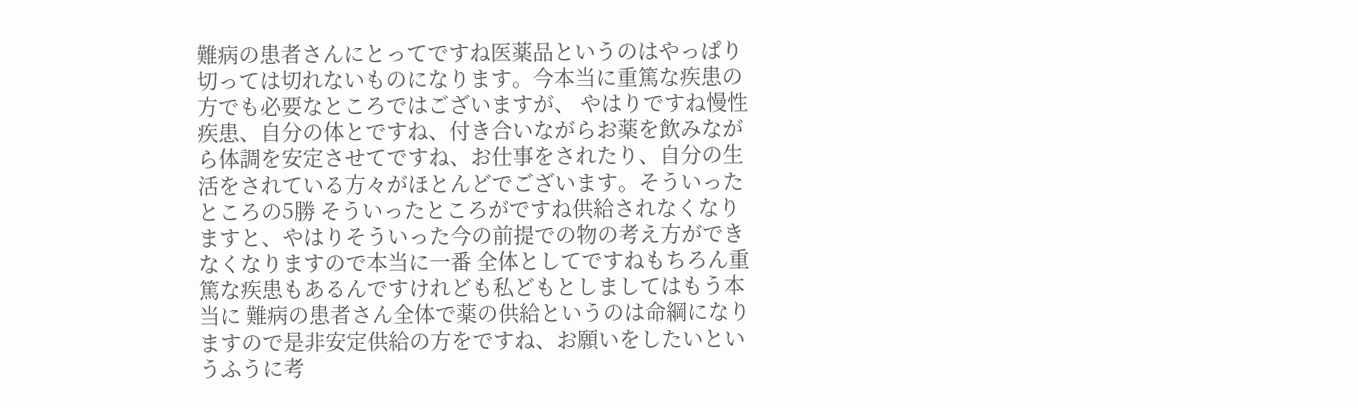難病の患者さんにとってですね医薬品というのはやっぱり切っては切れないものになります。今本当に重篤な疾患の方でも必要なところではございますが、 やはりですね慢性疾患、自分の体とですね、付き合いながらお薬を飲みながら体調を安定させてですね、お仕事をされたり、自分の生活をされている方々がほとんどでございます。そういったところの5勝 そういったところがですね供給されなくなりますと、やはりそういった今の前提での物の考え方ができなくなりますので本当に一番 全体としてですねもちろん重篤な疾患もあるんですけれども私どもとしましてはもう本当に 難病の患者さん全体で薬の供給というのは命綱になりますので是非安定供給の方をですね、お願いをしたいというふうに考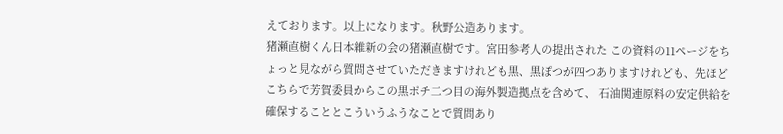えております。以上になります。秋野公造あります。
猪瀬直樹くん日本維新の会の猪瀬直樹です。宮田参考人の提出された この資料の11ページをちょっと見ながら質問させていただきますけれども黒、黒ぽつが四つありますけれども、先ほど こちらで芳賀委員からこの黒ポチ二つ目の海外製造拠点を含めて、 石油関連原料の安定供給を確保することとこういうふうなことで質問あり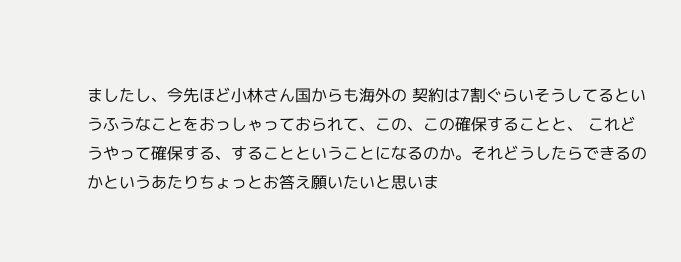ましたし、今先ほど小林さん国からも海外の 契約は7割ぐらいそうしてるというふうなことをおっしゃっておられて、この、この確保することと、 これどうやって確保する、することということになるのか。それどうしたらできるのかというあたりちょっとお答え願いたいと思いま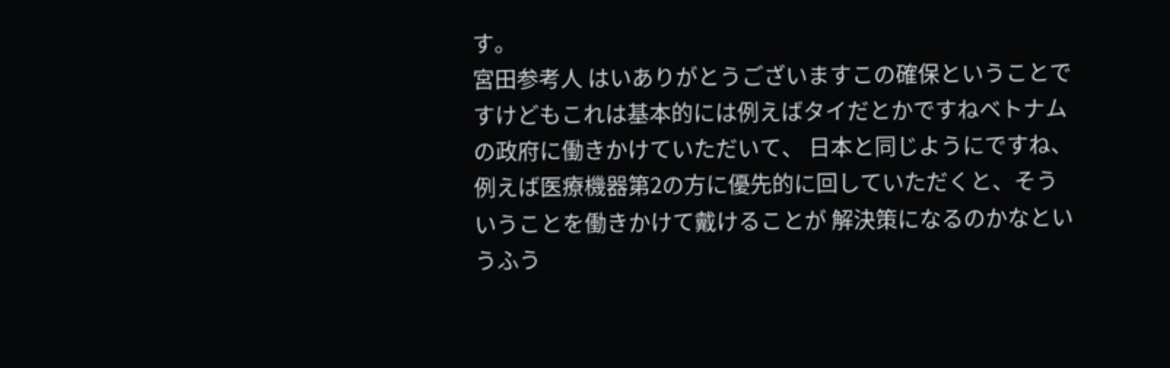す。
宮田参考人 はいありがとうございますこの確保ということですけどもこれは基本的には例えばタイだとかですねベトナムの政府に働きかけていただいて、 日本と同じようにですね、例えば医療機器第2の方に優先的に回していただくと、そういうことを働きかけて戴けることが 解決策になるのかなというふう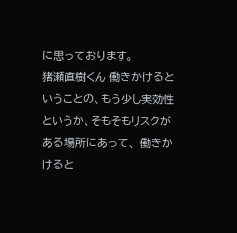に思っております。
猪瀬直樹くん 働きかけるということの、もう少し実効性というか、そもそもリスクがある場所にあって、 働きかけると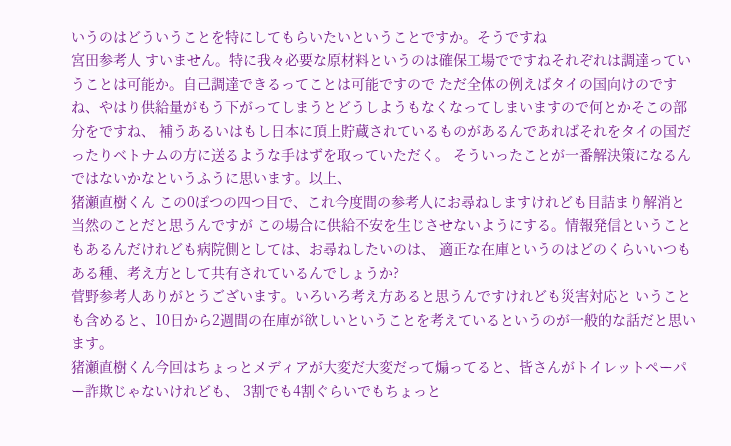いうのはどういうことを特にしてもらいたいということですか。そうですね
宮田参考人 すいません。特に我々必要な原材料というのは確保工場でですねそれぞれは調達っていうことは可能か。自己調達できるってことは可能ですので ただ全体の例えばタイの国向けのですね、やはり供給量がもう下がってしまうとどうしようもなくなってしまいますので何とかそこの部分をですね、 補うあるいはもし日本に頂上貯蔵されているものがあるんであればそれをタイの国だったりベトナムの方に送るような手はずを取っていただく。 そういったことが一番解決策になるんではないかなというふうに思います。以上、
猪瀬直樹くん この0ぽつの四つ目で、これ今度間の参考人にお尋ねしますけれども目詰まり解消と当然のことだと思うんですが この場合に供給不安を生じさせないようにする。情報発信ということもあるんだけれども病院側としては、お尋ねしたいのは、 適正な在庫というのはどのくらいいつもある種、考え方として共有されているんでしょうか?
菅野参考人ありがとうございます。いろいろ考え方あると思うんですけれども災害対応と いうことも含めると、10日から2週間の在庫が欲しいということを考えているというのが一般的な話だと思います。
猪瀬直樹くん今回はちょっとメディアが大変だ大変だって煽ってると、皆さんがトイレットペーパー詐欺じゃないけれども、 3割でも4割ぐらいでもちょっと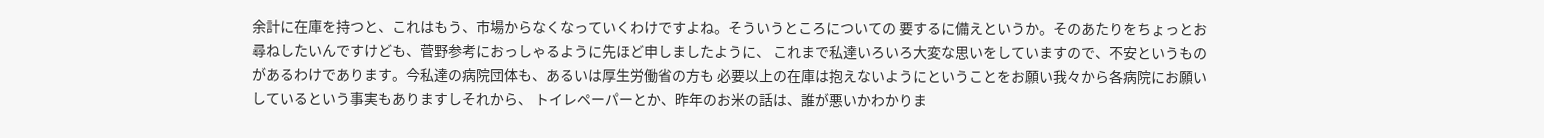余計に在庫を持つと、これはもう、市場からなくなっていくわけですよね。そういうところについての 要するに備えというか。そのあたりをちょっとお尋ねしたいんですけども、菅野参考におっしゃるように先ほど申しましたように、 これまで私達いろいろ大変な思いをしていますので、不安というものがあるわけであります。今私達の病院団体も、あるいは厚生労働省の方も 必要以上の在庫は抱えないようにということをお願い我々から各病院にお願いしているという事実もありますしそれから、 トイレペーパーとか、昨年のお米の話は、誰が悪いかわかりま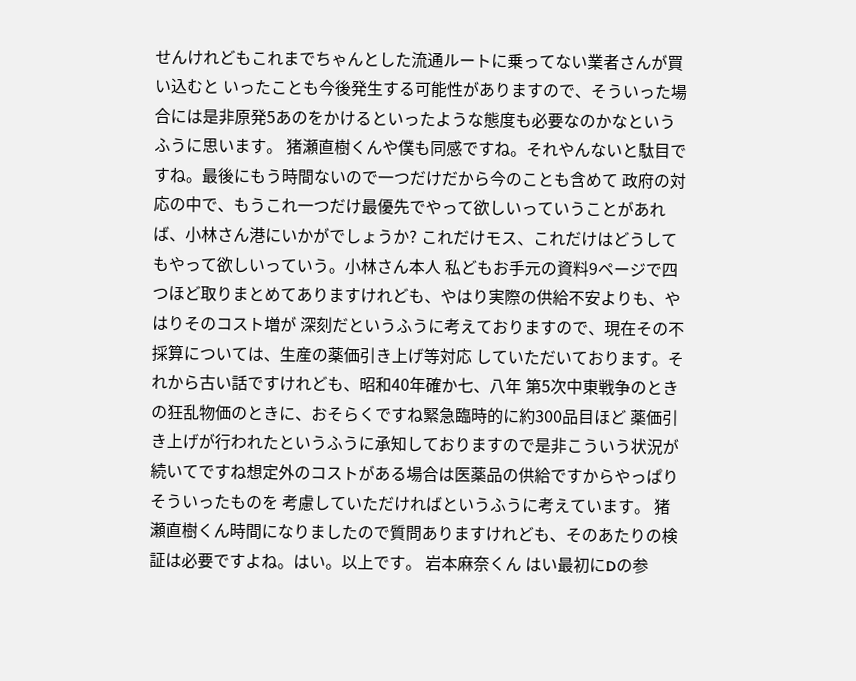せんけれどもこれまでちゃんとした流通ルートに乗ってない業者さんが買い込むと いったことも今後発生する可能性がありますので、そういった場合には是非原発5あのをかけるといったような態度も必要なのかなというふうに思います。 猪瀬直樹くんや僕も同感ですね。それやんないと駄目ですね。最後にもう時間ないので一つだけだから今のことも含めて 政府の対応の中で、もうこれ一つだけ最優先でやって欲しいっていうことがあれば、小林さん港にいかがでしょうか? これだけモス、これだけはどうしてもやって欲しいっていう。小林さん本人 私どもお手元の資料9ページで四つほど取りまとめてありますけれども、やはり実際の供給不安よりも、やはりそのコスト増が 深刻だというふうに考えておりますので、現在その不採算については、生産の薬価引き上げ等対応 していただいております。それから古い話ですけれども、昭和40年確か七、八年 第5次中東戦争のときの狂乱物価のときに、おそらくですね緊急臨時的に約300品目ほど 薬価引き上げが行われたというふうに承知しておりますので是非こういう状況が続いてですね想定外のコストがある場合は医薬品の供給ですからやっぱりそういったものを 考慮していただければというふうに考えています。 猪瀬直樹くん時間になりましたので質問ありますけれども、そのあたりの検証は必要ですよね。はい。以上です。 岩本麻奈くん はい最初にDの参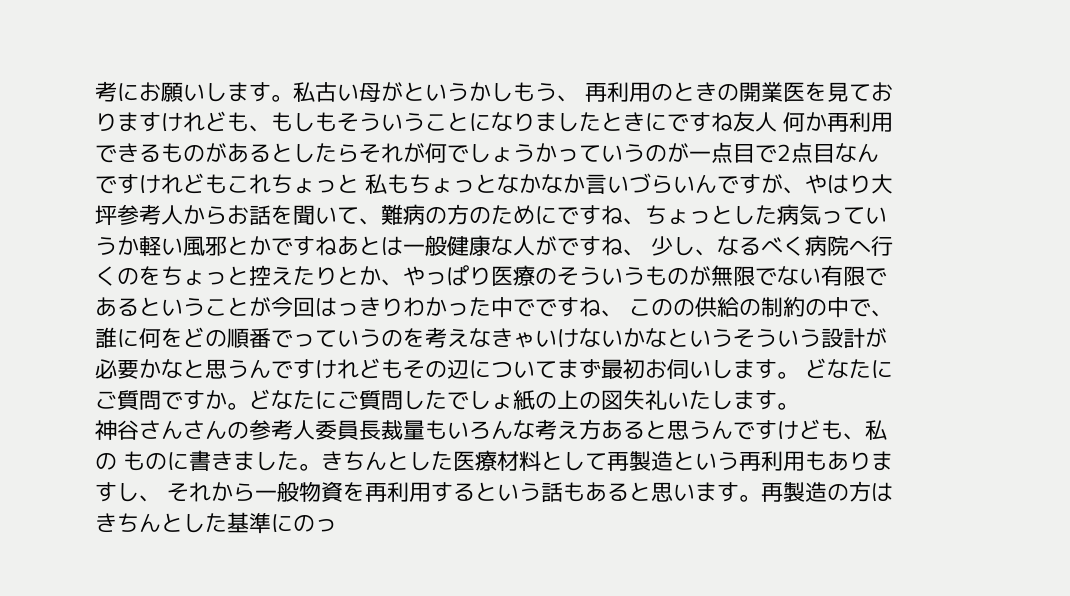考にお願いします。私古い母がというかしもう、 再利用のときの開業医を見ておりますけれども、もしもそういうことになりましたときにですね友人 何か再利用できるものがあるとしたらそれが何でしょうかっていうのが一点目で2点目なんですけれどもこれちょっと 私もちょっとなかなか言いづらいんですが、やはり大坪参考人からお話を聞いて、難病の方のためにですね、ちょっとした病気っていうか軽い風邪とかですねあとは一般健康な人がですね、 少し、なるべく病院へ行くのをちょっと控えたりとか、やっぱり医療のそういうものが無限でない有限であるということが今回はっきりわかった中でですね、 このの供給の制約の中で、誰に何をどの順番でっていうのを考えなきゃいけないかなというそういう設計が必要かなと思うんですけれどもその辺についてまず最初お伺いします。 どなたにご質問ですか。どなたにご質問したでしょ紙の上の図失礼いたします。
神谷さんさんの参考人委員長裁量もいろんな考え方あると思うんですけども、私の ものに書きました。きちんとした医療材料として再製造という再利用もありますし、 それから一般物資を再利用するという話もあると思います。再製造の方はきちんとした基準にのっ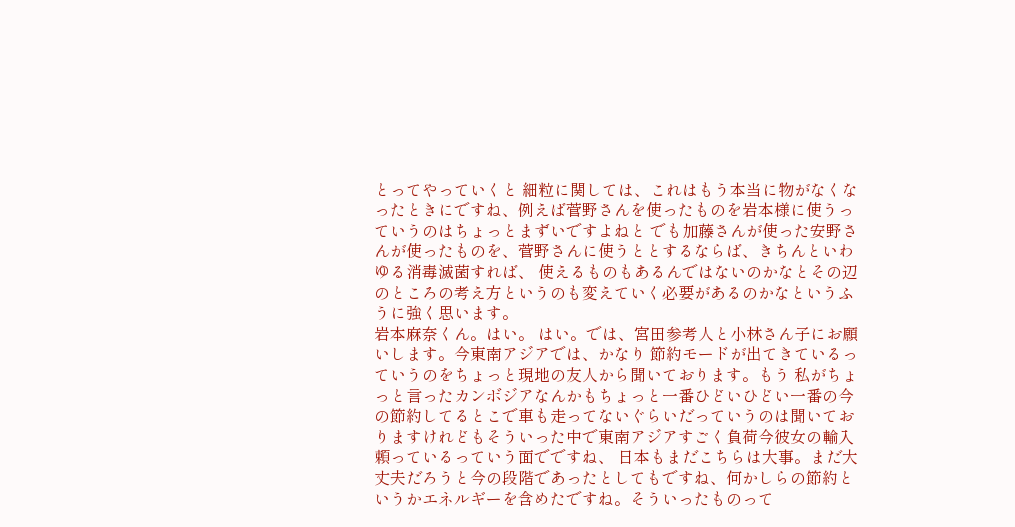とってやっていくと 細粒に関しては、これはもう本当に物がなくなったときにですね、例えば菅野さんを使ったものを岩本様に使うっていうのはちょっとまずいですよねと でも加藤さんが使った安野さんが使ったものを、菅野さんに使うととするならば、きちんといわゆる消毒滅菌すれば、 使えるものもあるんではないのかなとその辺のところの考え方というのも変えていく必要があるのかなというふうに強く思います。
岩本麻奈くん。はい。 はい。では、宮田参考人と小林さん子にお願いします。今東南アジアでは、かなり 節約モードが出てきているっていうのをちょっと現地の友人から聞いております。もう 私がちょっと言ったカンボジアなんかもちょっと一番ひどいひどい一番の今の節約してるとこで車も走ってないぐらいだっていうのは聞いておりますけれどもそういった中で東南アジアすごく負荷今彼女の輸入頼っているっていう面でですね、 日本もまだこちらは大事。まだ大丈夫だろうと今の段階であったとしてもですね、何かしらの節約というかエネルギーを含めたですね。そういったものって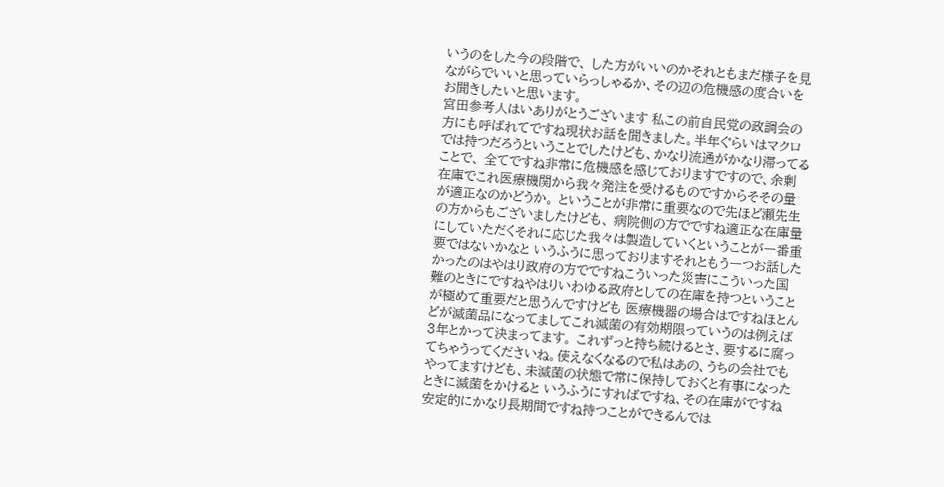いうのをした今の段階で、 した方がいいのかそれともまだ様子を見ながらでいいと思っていらっしゃるか、その辺の危機感の度合いをお聞きしたいと思います。
宮田参考人はいありがとうございます 私この前自民党の政調会の方にも呼ばれてですね現状お話を聞きました。半年ぐらいはマクロでは持つだろうということでしたけども、かなり流通がかなり滞ってることで、 全てですね非常に危機感を感じておりますですので、余剰在庫でこれ医療機関から我々発注を受けるものですからそその量が適正なのかどうか。 ということが非常に重要なので先ほど瀬先生の方からもございましたけども、 病院側の方でですね適正な在庫量にしていただくそれに応じた我々は製造していくということが一番重要ではないかなと いうふうに思っておりますそれともう一つお話したかったのはやはり政府の方でですねこういった災害にこういった国難のときにですねやはりいわゆる政府としての在庫を持つということが極めて重要だと思うんですけども 医療機器の場合はですねほとんどが滅菌品になってましてこれ滅菌の有効期限っていうのは例えば3年とかって決まってます。 これずっと持ち続けるとさ、要するに腐ってちゃうってくださいね。使えなくなるので私はあの、うちの会社でもやってますけども、未滅菌の状態で常に保持しておくと有事になったときに滅菌をかけると いうふうにすればですね、その在庫がですね安定的にかなり長期間ですね持つことができるんでは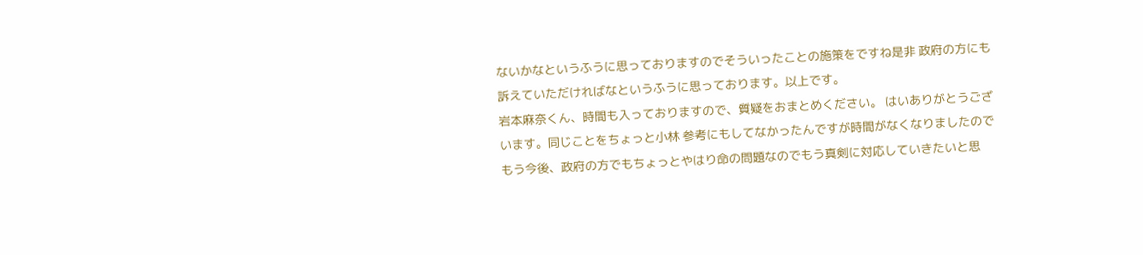ないかなというふうに思っておりますのでそういったことの施策をですね是非 政府の方にも訴えていただければなというふうに思っております。以上です。
岩本麻奈くん、時間も入っておりますので、質疑をおまとめください。 はいありがとうございます。同じことをちょっと小林 参考にもしてなかったんですが時間がなくなりましたのでもう今後、政府の方でもちょっとやはり命の問題なのでもう真剣に対応していきたいと思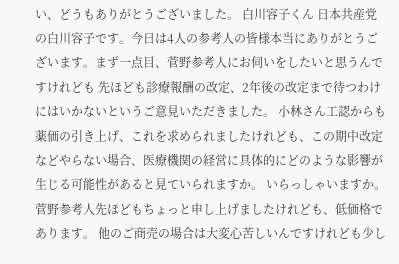い、どうもありがとうございました。 白川容子くん 日本共産党の白川容子です。今日は4人の参考人の皆様本当にありがとうございます。まず一点目、菅野参考人にお伺いをしたいと思うんですけれども 先ほども診療報酬の改定、2年後の改定まで待つわけにはいかないというご意見いただきました。 小林さん工認からも薬価の引き上げ、これを求められましたけれども、この期中改定などやらない場合、医療機関の経営に具体的にどのような影響が生じる可能性があると見ていられますか。 いらっしゃいますか。
菅野参考人先ほどもちょっと申し上げましたけれども、低価格であります。 他のご商売の場合は大変心苦しいんですけれども少し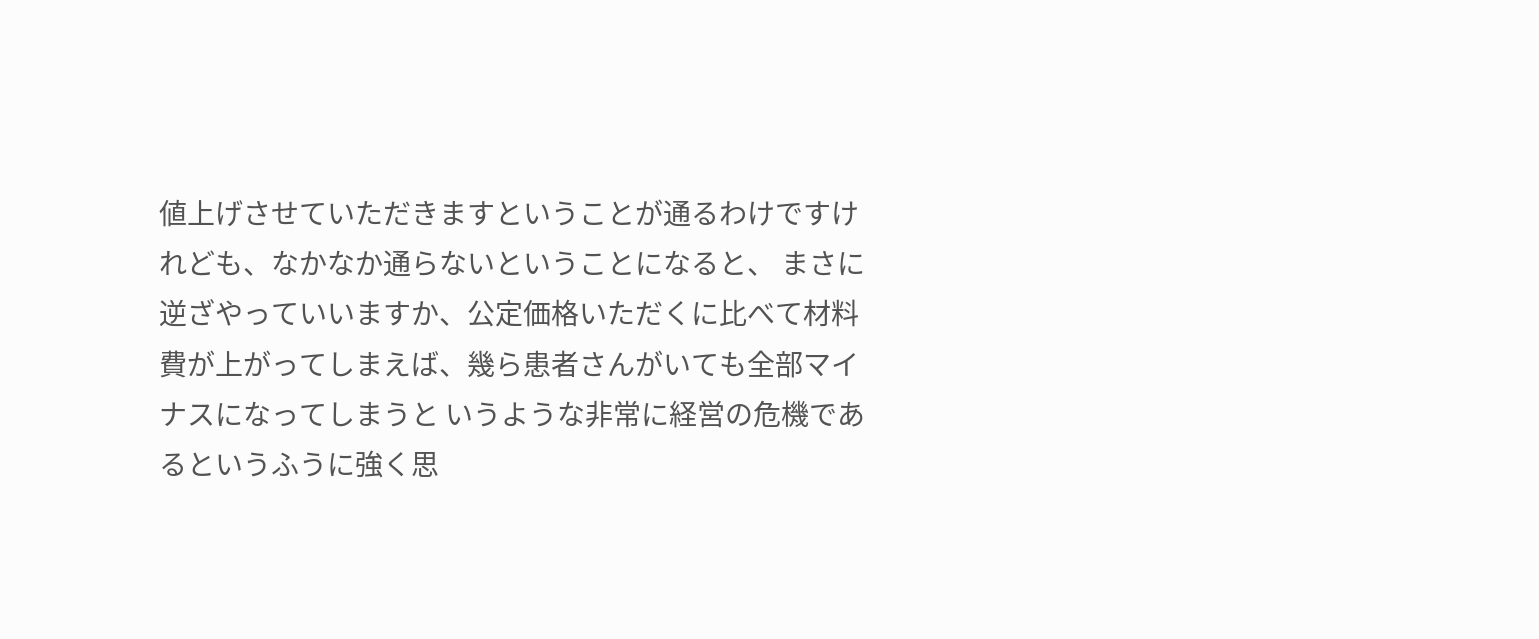値上げさせていただきますということが通るわけですけれども、なかなか通らないということになると、 まさに逆ざやっていいますか、公定価格いただくに比べて材料費が上がってしまえば、幾ら患者さんがいても全部マイナスになってしまうと いうような非常に経営の危機であるというふうに強く思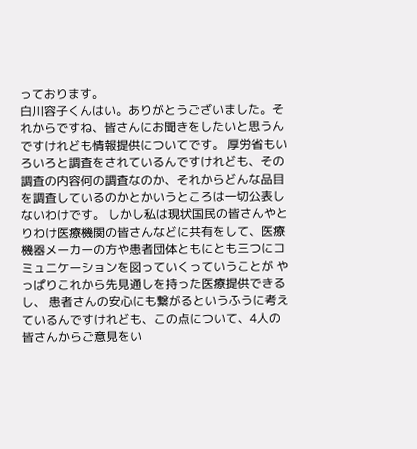っております。
白川容子くんはい。ありがとうございました。それからですね、皆さんにお聞きをしたいと思うんですけれども情報提供についてです。 厚労省もいろいろと調査をされているんですけれども、その調査の内容何の調査なのか、それからどんな品目を調査しているのかとかいうところは一切公表しないわけです。 しかし私は現状国民の皆さんやとりわけ医療機関の皆さんなどに共有をして、医療機器メーカーの方や患者団体ともにとも三つにコミュニケーションを図っていくっていうことが やっぱりこれから先見通しを持った医療提供できるし、 患者さんの安心にも繋がるというふうに考えているんですけれども、この点について、4人の皆さんからご意見をい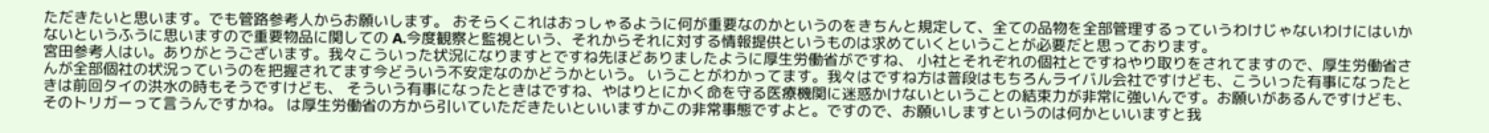ただきたいと思います。でも管路参考人からお願いします。 おそらくこれはおっしゃるように何が重要なのかというのをきちんと規定して、全ての品物を全部管理するっていうわけじゃないわけにはいかないというふうに思いますので重要物品に関しての A.今度観察と監視という、それからそれに対する情報提供というものは求めていくということが必要だと思っております。
宮田参考人はい。ありがとうございます。我々こういった状況になりますとですね先ほどありましたように厚生労働省がですね、 小社とそれぞれの個社とですねやり取りをされてますので、厚生労働省さんが全部個社の状況っていうのを把握されてます今どういう不安定なのかどうかという。 いうことがわかってます。我々はですね方は普段はもちろんライバル会社ですけども、こういった有事になったときは前回タイの洪水の時もそうですけども、 そういう有事になったときはですね、やはりとにかく命を守る医療機関に迷惑かけないということの結束力が非常に強いんです。お願いがあるんですけども、そのトリガーって言うんですかね。 は厚生労働省の方から引いていただきたいといいますかこの非常事態ですよと。ですので、お願いしますというのは何かといいますと我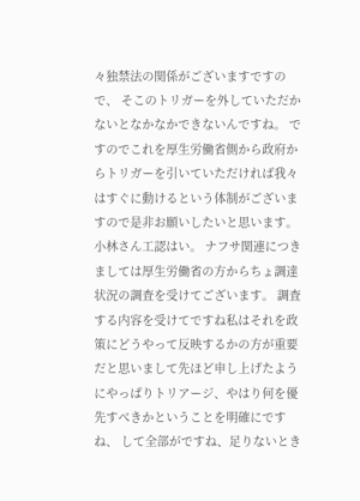々独禁法の関係がございますですので、 そこのトリガーを外していただかないとなかなかできないんですね。 ですのでこれを厚生労働省側から政府からトリガーを引いていただければ我々はすぐに動けるという体制がございますので是非お願いしたいと思います。小林さん工認はい。 ナフサ関連につきましては厚生労働省の方からちょ調達状況の調査を受けてございます。 調査する内容を受けてですね私はそれを政策にどうやって反映するかの方が重要だと思いまして先ほど申し上げたようにやっぱりトリアージ、やはり何を優先すべきかということを明確にですね、 して全部がですね、足りないとき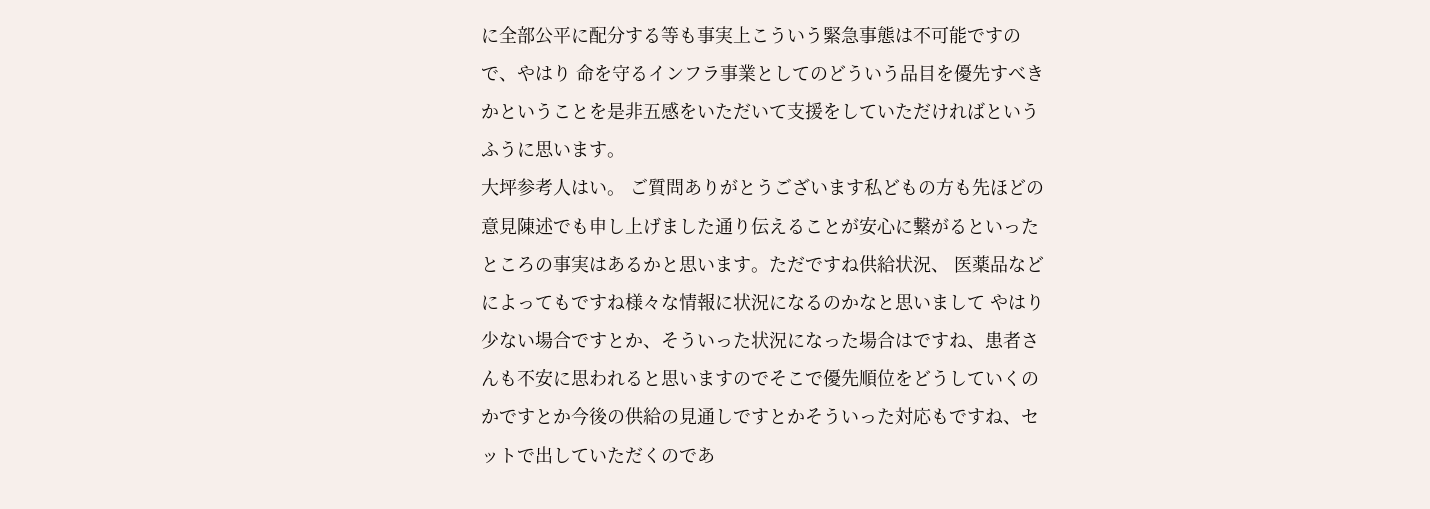に全部公平に配分する等も事実上こういう緊急事態は不可能ですので、やはり 命を守るインフラ事業としてのどういう品目を優先すべきかということを是非五感をいただいて支援をしていただければというふうに思います。
大坪参考人はい。 ご質問ありがとうございます私どもの方も先ほどの意見陳述でも申し上げました通り伝えることが安心に繋がるといったところの事実はあるかと思います。ただですね供給状況、 医薬品などによってもですね様々な情報に状況になるのかなと思いまして やはり少ない場合ですとか、そういった状況になった場合はですね、患者さんも不安に思われると思いますのでそこで優先順位をどうしていくのかですとか今後の供給の見通しですとかそういった対応もですね、セットで出していただくのであ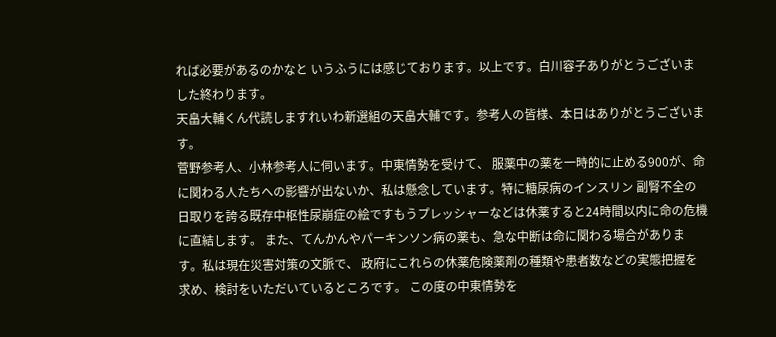れば必要があるのかなと いうふうには感じております。以上です。白川容子ありがとうございました終わります。
天畠大輔くん代読しますれいわ新選組の天畠大輔です。参考人の皆様、本日はありがとうございます。
菅野参考人、小林参考人に伺います。中東情勢を受けて、 服薬中の薬を一時的に止める900が、命に関わる人たちへの影響が出ないか、私は懸念しています。特に糖尿病のインスリン 副腎不全の日取りを誇る既存中枢性尿崩症の絵ですもうプレッシャーなどは休薬すると24時間以内に命の危機に直結します。 また、てんかんやパーキンソン病の薬も、急な中断は命に関わる場合があります。私は現在災害対策の文脈で、 政府にこれらの休薬危険薬剤の種類や患者数などの実態把握を求め、検討をいただいているところです。 この度の中東情勢を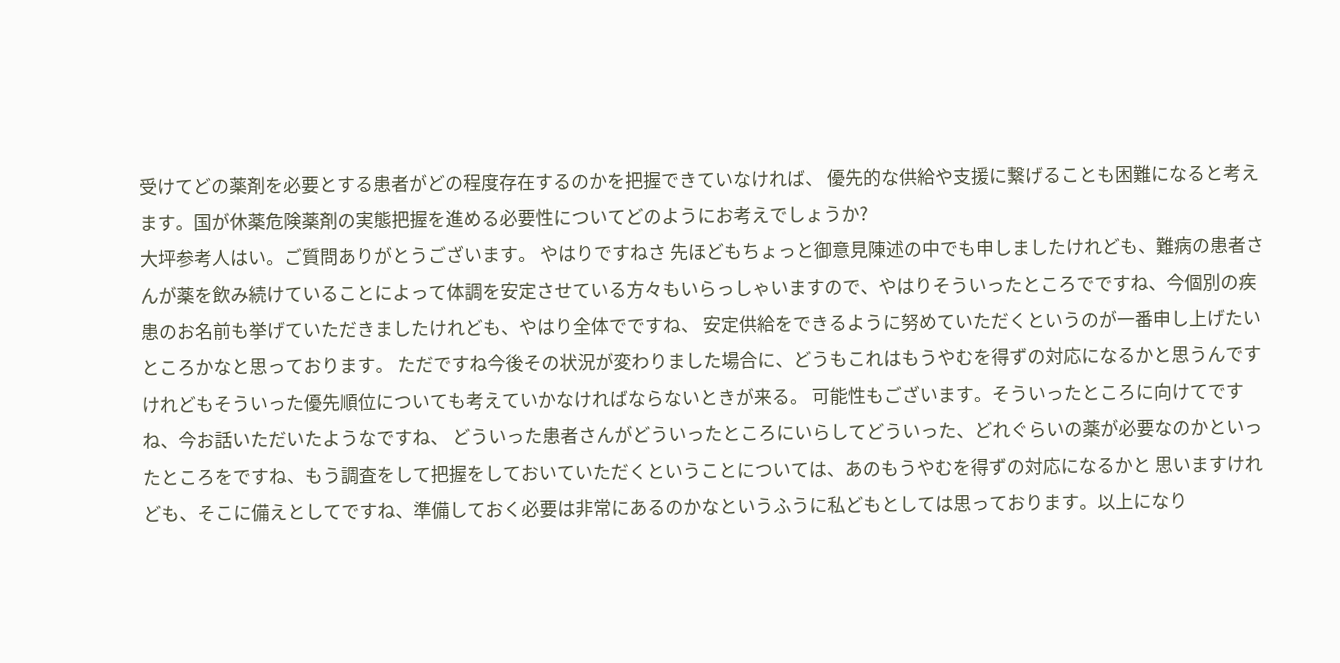受けてどの薬剤を必要とする患者がどの程度存在するのかを把握できていなければ、 優先的な供給や支援に繋げることも困難になると考えます。国が休薬危険薬剤の実態把握を進める必要性についてどのようにお考えでしょうか?
大坪参考人はい。ご質問ありがとうございます。 やはりですねさ 先ほどもちょっと御意見陳述の中でも申しましたけれども、難病の患者さんが薬を飲み続けていることによって体調を安定させている方々もいらっしゃいますので、やはりそういったところでですね、今個別の疾患のお名前も挙げていただきましたけれども、やはり全体でですね、 安定供給をできるように努めていただくというのが一番申し上げたいところかなと思っております。 ただですね今後その状況が変わりました場合に、どうもこれはもうやむを得ずの対応になるかと思うんですけれどもそういった優先順位についても考えていかなければならないときが来る。 可能性もございます。そういったところに向けてですね、今お話いただいたようなですね、 どういった患者さんがどういったところにいらしてどういった、どれぐらいの薬が必要なのかといったところをですね、もう調査をして把握をしておいていただくということについては、あのもうやむを得ずの対応になるかと 思いますけれども、そこに備えとしてですね、準備しておく必要は非常にあるのかなというふうに私どもとしては思っております。以上になり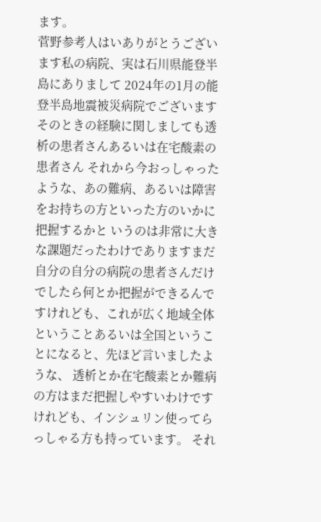ます。
菅野参考人はいありがとうございます私の病院、実は石川県能登半島にありまして 2024年の1月の能登半島地震被災病院でございますそのときの経験に関しましても透析の患者さんあるいは在宅酸素の患者さん それから今おっしゃったような、あの難病、あるいは障害をお持ちの方といった方のいかに把握するかと いうのは非常に大きな課題だったわけでありますまだ自分の自分の病院の患者さんだけでしたら何とか把握ができるんですけれども、これが広く地域全体ということあるいは全国ということになると、先ほど言いましたような、 透析とか在宅酸素とか難病の方はまだ把握しやすいわけですけれども、インシュリン使ってらっしゃる方も持っています。 それ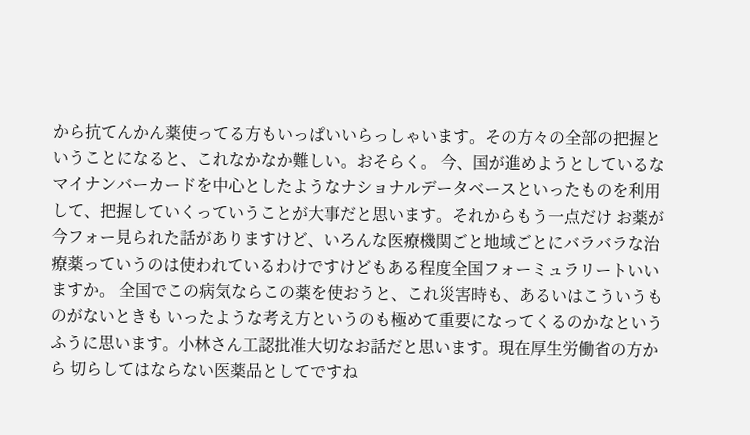から抗てんかん薬使ってる方もいっぱいいらっしゃいます。その方々の全部の把握ということになると、これなかなか難しい。おそらく。 今、国が進めようとしているなマイナンバーカードを中心としたようなナショナルデータベースといったものを利用して、把握していくっていうことが大事だと思います。それからもう一点だけ お薬が今フォー見られた話がありますけど、いろんな医療機関ごと地域ごとにバラバラな治療薬っていうのは使われているわけですけどもある程度全国フォーミュラリートいいますか。 全国でこの病気ならこの薬を使おうと、これ災害時も、あるいはこういうものがないときも いったような考え方というのも極めて重要になってくるのかなというふうに思います。小林さん工認批准大切なお話だと思います。現在厚生労働省の方から 切らしてはならない医薬品としてですね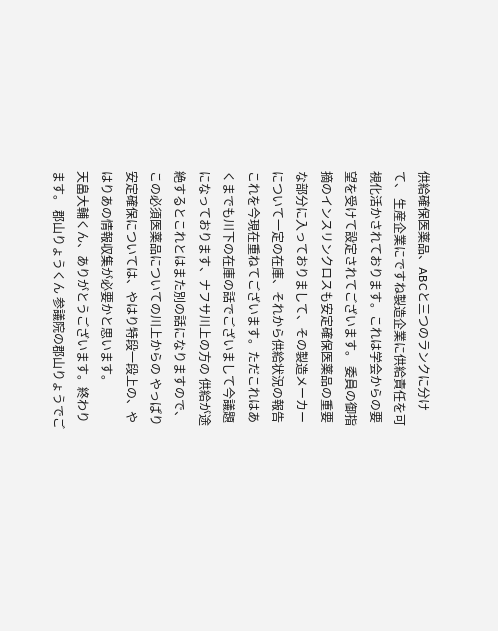供給確保医薬品、ABCと三つのランクに分けて、 生産企業にですね製造企業に供給責任を可視化活かされております。これは学会からの要望を受けて設定されてございます。 委員の御指摘のインスリンクロスも安定確保医薬品の重要な部分に入っておりまして、その製造メーカーについて一定の在庫、それから供給状況の報告 これを今現在重ねてございます。ただこれはあくまでも川下の在庫の話でございまして今議題になっております、ナフサ川上の方の 供給が途絶するとこれとはまた別の話になりますので、この必須医薬品についての川上からの やっぱり安定確保については、やはり特段一段上の、やはりあの情報収集が必要かと思います。
天畠大輔くん、ありがとうございます。終わります。 郡山りょうくん 参議院の郡山りょうでご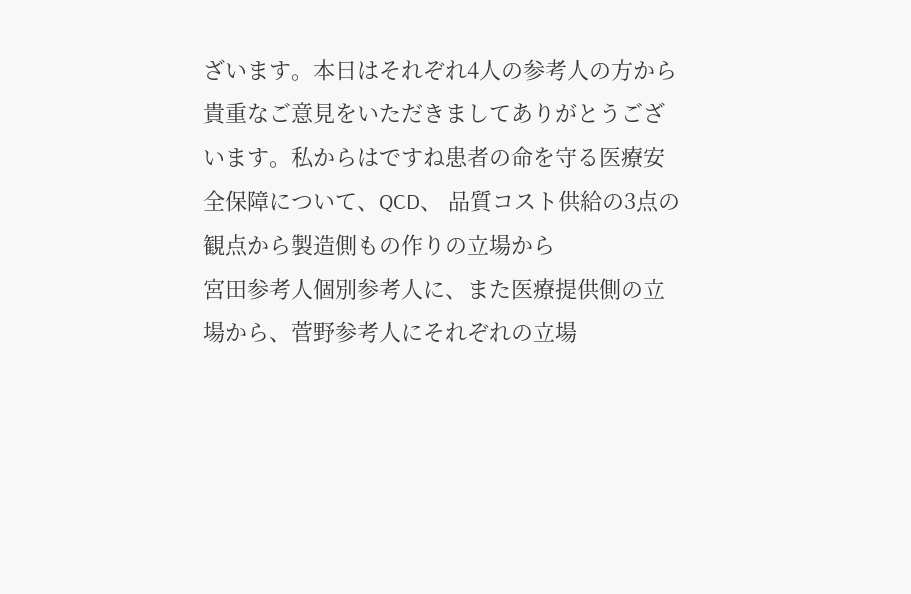ざいます。本日はそれぞれ4人の参考人の方から貴重なご意見をいただきましてありがとうございます。私からはですね患者の命を守る医療安全保障について、QCD、 品質コスト供給の3点の観点から製造側もの作りの立場から
宮田参考人個別参考人に、また医療提供側の立場から、菅野参考人にそれぞれの立場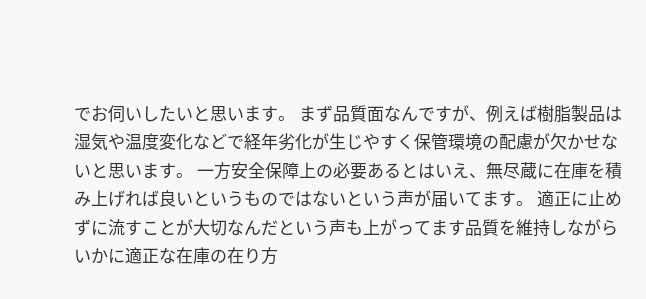でお伺いしたいと思います。 まず品質面なんですが、例えば樹脂製品は湿気や温度変化などで経年劣化が生じやすく保管環境の配慮が欠かせないと思います。 一方安全保障上の必要あるとはいえ、無尽蔵に在庫を積み上げれば良いというものではないという声が届いてます。 適正に止めずに流すことが大切なんだという声も上がってます品質を維持しながらいかに適正な在庫の在り方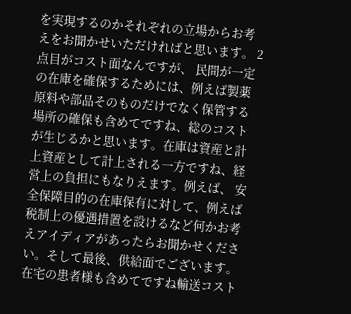を実現するのかそれぞれの立場からお考えをお聞かせいただければと思います。 2点目がコスト面なんですが、 民間が一定の在庫を確保するためには、例えば製薬原料や部品そのものだけでなく保管する場所の確保も含めてですね、総のコストが生じるかと思います。在庫は資産と計上資産として計上される一方ですね、経営上の負担にもなりえます。例えば、 安全保障目的の在庫保有に対して、例えば税制上の優遇措置を設けるなど何かお考えアイディアがあったらお聞かせください。そして最後、供給面でございます。 在宅の患者様も含めてですね輸送コスト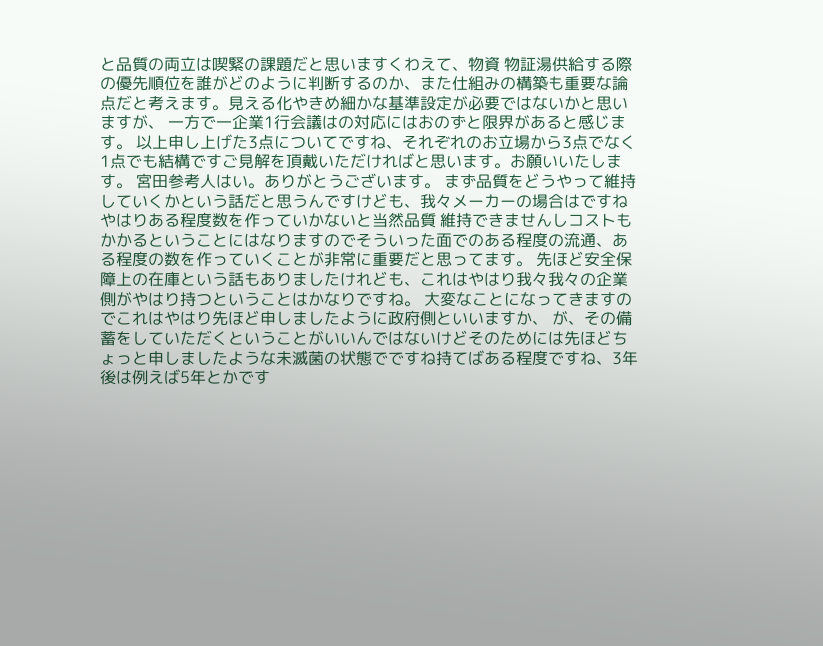と品質の両立は喫緊の課題だと思いますくわえて、物資 物証湯供給する際の優先順位を誰がどのように判断するのか、また仕組みの構築も重要な論点だと考えます。見える化やきめ細かな基準設定が必要ではないかと思いますが、 一方で一企業1行会議はの対応にはおのずと限界があると感じます。 以上申し上げた3点についてですね、それぞれのお立場から3点でなく1点でも結構ですご見解を頂戴いただければと思います。お願いいたします。 宮田参考人はい。ありがとうございます。 まず品質をどうやって維持していくかという話だと思うんですけども、我々メーカーの場合はですねやはりある程度数を作っていかないと当然品質 維持できませんしコストもかかるということにはなりますのでそういった面でのある程度の流通、ある程度の数を作っていくことが非常に重要だと思ってます。 先ほど安全保障上の在庫という話もありましたけれども、これはやはり我々我々の企業側がやはり持つということはかなりですね。 大変なことになってきますのでこれはやはり先ほど申しましたように政府側といいますか、 が、その備蓄をしていただくということがいいんではないけどそのためには先ほどちょっと申しましたような未滅菌の状態でですね持てばある程度ですね、3年後は例えば5年とかです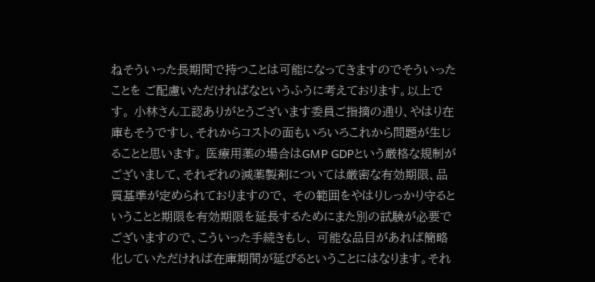ねそういった長期間で持つことは可能になってきますのでそういったことを ご配慮いただければなというふうに考えております。以上です。 小林さん工認ありがとうございます委員ご指摘の通り、やはり在庫もそうですし、それからコストの面もいろいろこれから問題が生じることと思います。 医療用薬の場合はGMP GDPという厳格な規制がございまして、それぞれの減薬製剤については厳密な有効期限、品質基準が定められておりますので、 その範囲をやはりしっかり守るということと期限を有効期限を延長するためにまた別の試験が必要でございますので、こういった手続きもし、 可能な品目があれば簡略化していただければ在庫期間が延びるということにはなります。それ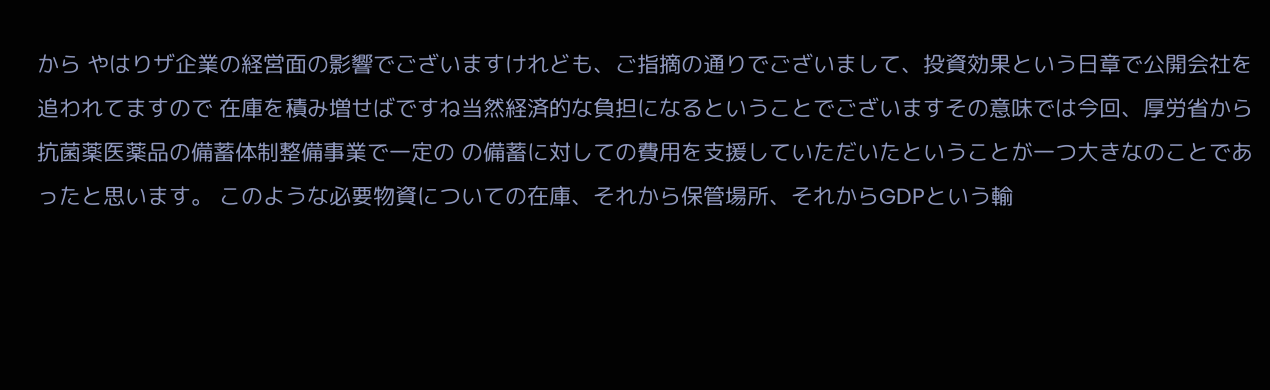から やはりザ企業の経営面の影響でございますけれども、ご指摘の通りでございまして、投資効果という日章で公開会社を追われてますので 在庫を積み増せばですね当然経済的な負担になるということでございますその意味では今回、厚労省から抗菌薬医薬品の備蓄体制整備事業で一定の の備蓄に対しての費用を支援していただいたということが一つ大きなのことであったと思います。 このような必要物資についての在庫、それから保管場所、それからGDPという輸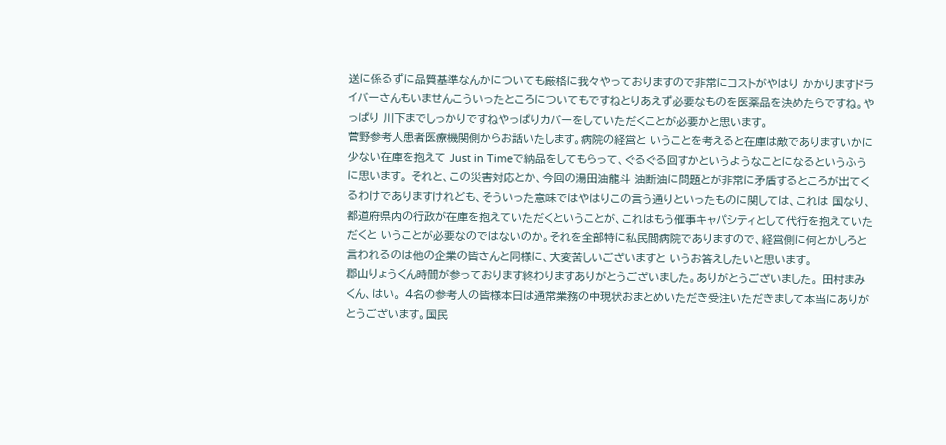送に係るずに品質基準なんかについても厳格に我々やっておりますので非常にコストがやはり かかりますドライバーさんもいませんこういったところについてもですねとりあえず必要なものを医薬品を決めたらですね。やっぱり 川下までしっかりですねやっぱりカバーをしていただくことが必要かと思います。
菅野参考人患者医療機関側からお話いたします。病院の経営と いうことを考えると在庫は敵でありますいかに少ない在庫を抱えて Just in Timeで納品をしてもらって、ぐるぐる回すかというようなことになるというふうに思います。 それと、この災害対応とか、今回の湯田油龍斗 油断油に問題とが非常に矛盾するところが出てくるわけでありますけれども、そういった意味ではやはりこの言う通りといったものに関しては、これは 国なり、都道府県内の行政が在庫を抱えていただくということが、これはもう催事キャパシティとして代行を抱えていただくと いうことが必要なのではないのか。それを全部特に私民間病院でありますので、経営側に何とかしろと言われるのは他の企業の皆さんと同様に、大変苦しいございますと いうお答えしたいと思います。
郡山りょうくん時間が参っております終わりますありがとうございました。ありがとうございました。 田村まみくん、はい。 4名の参考人の皆様本日は通常業務の中現状おまとめいただき受注いただきまして本当にありがとうございます。国民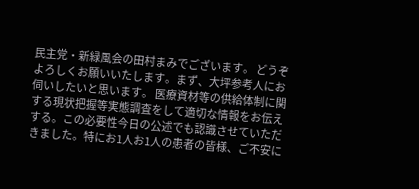民主党・新緑風会の田村まみでございます。 どうぞよろしくお願いいたします。まず、大坪参考人にお伺いしたいと思います。 医療資材等の供給体制に関する現状把握等実態調査をして適切な情報をお伝えする。この必要性今日の公述でも認識させていただきました。特にお1人お1人の患者の皆様、ご不安に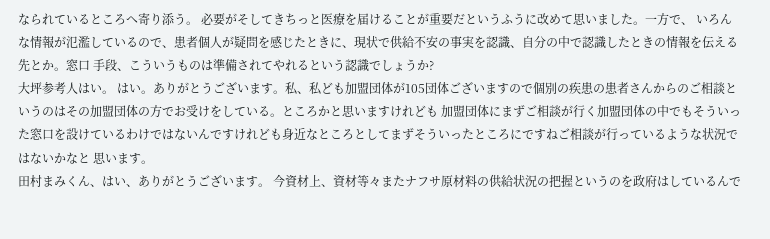なられているところへ寄り添う。 必要がそしてきちっと医療を届けることが重要だというふうに改めて思いました。一方で、 いろんな情報が氾濫しているので、患者個人が疑問を感じたときに、現状で供給不安の事実を認識、自分の中で認識したときの情報を伝える先とか。窓口 手段、こういうものは準備されてやれるという認識でしょうか?
大坪参考人はい。 はい。ありがとうございます。私、私ども加盟団体が105団体ございますので個別の疾患の患者さんからのご相談というのはその加盟団体の方でお受けをしている。ところかと思いますけれども 加盟団体にまずご相談が行く加盟団体の中でもそういった窓口を設けているわけではないんですけれども身近なところとしてまずそういったところにですねご相談が行っているような状況ではないかなと 思います。
田村まみくん、はい、ありがとうございます。 今資材上、資材等々またナフサ原材料の供給状況の把握というのを政府はしているんで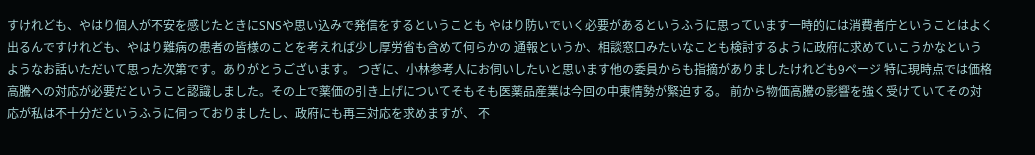すけれども、やはり個人が不安を感じたときにSNSや思い込みで発信をするということも やはり防いでいく必要があるというふうに思っています一時的には消費者庁ということはよく出るんですけれども、やはり難病の患者の皆様のことを考えれば少し厚労省も含めて何らかの 通報というか、相談窓口みたいなことも検討するように政府に求めていこうかなというようなお話いただいて思った次第です。ありがとうございます。 つぎに、小林参考人にお伺いしたいと思います他の委員からも指摘がありましたけれども9ページ 特に現時点では価格高騰への対応が必要だということ認識しました。その上で薬価の引き上げについてそもそも医薬品産業は今回の中東情勢が緊迫する。 前から物価高騰の影響を強く受けていてその対応が私は不十分だというふうに伺っておりましたし、政府にも再三対応を求めますが、 不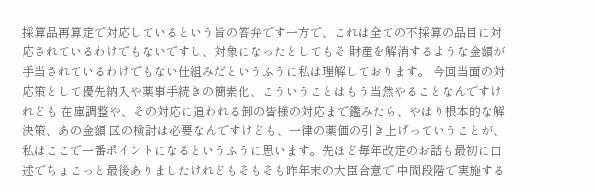採算品再算定で対応しているという旨の答弁です一方で、これは全ての不採算の品目に対応されているわけでもないですし、対象になったとしてもそ 財産を解消するような金額が手当されているわけでもない仕組みだというふうに私は理解しております。 今回当面の対応策として優先納入や薬事手続きの簡素化、こういうことはもう当然やることなんですけれども 在庫調整や、その対応に追われる卸の皆様の対応まで鑑みたら、やはり根本的な解決策、あの金額 区の検討は必要なんですけども、一律の薬価の引き上げっていうことが、私はここで一番ポイントになるというふうに思います。先ほど毎年改定のお話も最初に口述でちょこっと最後ありましたけれどもそもそも昨年末の大臣合意で 中間段階で実施する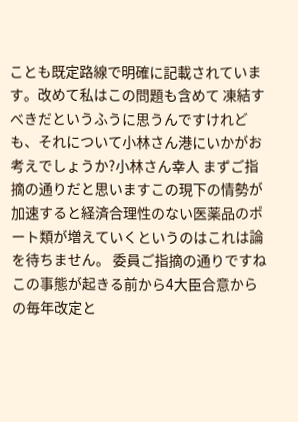ことも既定路線で明確に記載されています。改めて私はこの問題も含めて 凍結すべきだというふうに思うんですけれども、それについて小林さん港にいかがお考えでしょうか?小林さん幸人 まずご指摘の通りだと思いますこの現下の情勢が加速すると経済合理性のない医薬品のポート類が増えていくというのはこれは論を待ちません。 委員ご指摘の通りですねこの事態が起きる前から4大臣合意からの毎年改定と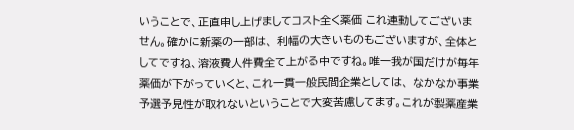いうことで、正直申し上げましてコスト全く薬価 これ連動してございません。確かに新薬の一部は、 利幅の大きいものもございますが、全体としてですね、溶液費人件費全て上がる中ですね。唯一我が国だけが毎年薬価が下がっていくと、これ一貫一般民間企業としては、 なかなか事業予選予見性が取れないということで大変苦慮してます。これが製薬産業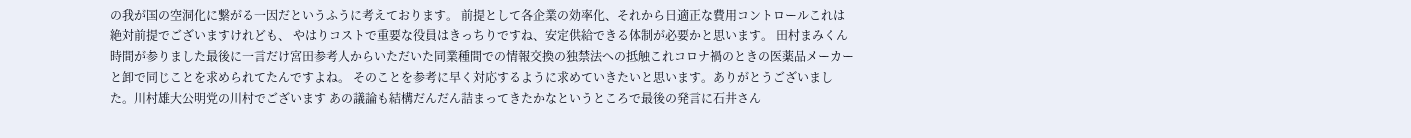の我が国の空洞化に繋がる一因だというふうに考えております。 前提として各企業の効率化、それから日適正な費用コントロールこれは絶対前提でございますけれども、 やはりコストで重要な役員はきっちりですね、安定供給できる体制が必要かと思います。 田村まみくん 時間が参りました最後に一言だけ宮田参考人からいただいた同業種間での情報交換の独禁法への抵触これコロナ禍のときの医薬品メーカーと卸で同じことを求められてたんですよね。 そのことを参考に早く対応するように求めていきたいと思います。ありがとうございました。川村雄大公明党の川村でございます あの議論も結構だんだん詰まってきたかなというところで最後の発言に石井さん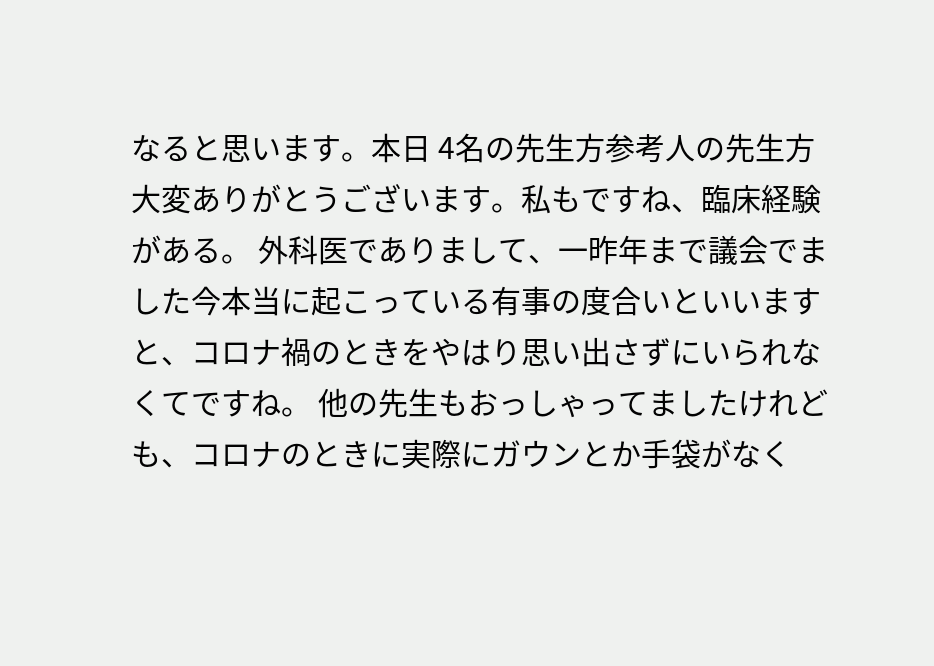なると思います。本日 4名の先生方参考人の先生方大変ありがとうございます。私もですね、臨床経験がある。 外科医でありまして、一昨年まで議会でました今本当に起こっている有事の度合いといいますと、コロナ禍のときをやはり思い出さずにいられなくてですね。 他の先生もおっしゃってましたけれども、コロナのときに実際にガウンとか手袋がなく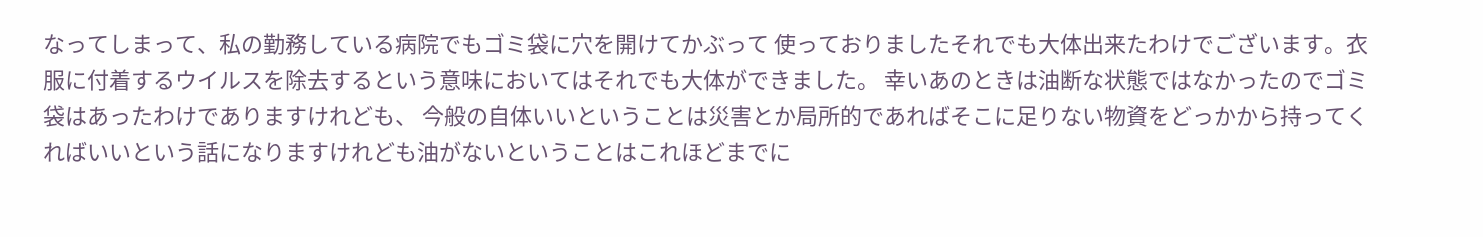なってしまって、私の勤務している病院でもゴミ袋に穴を開けてかぶって 使っておりましたそれでも大体出来たわけでございます。衣服に付着するウイルスを除去するという意味においてはそれでも大体ができました。 幸いあのときは油断な状態ではなかったのでゴミ袋はあったわけでありますけれども、 今般の自体いいということは災害とか局所的であればそこに足りない物資をどっかから持ってくればいいという話になりますけれども油がないということはこれほどまでに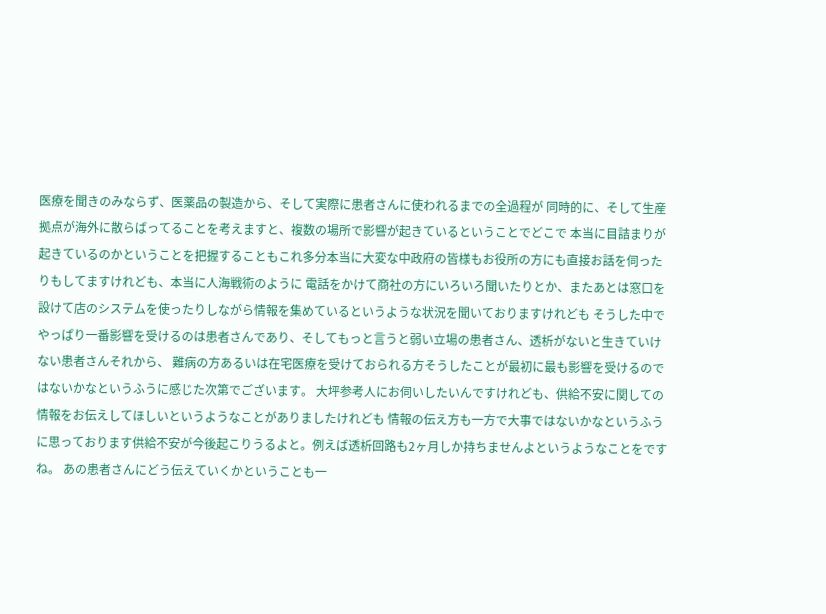医療を聞きのみならず、医薬品の製造から、そして実際に患者さんに使われるまでの全過程が 同時的に、そして生産拠点が海外に散らばってることを考えますと、複数の場所で影響が起きているということでどこで 本当に目詰まりが起きているのかということを把握することもこれ多分本当に大変な中政府の皆様もお役所の方にも直接お話を伺ったりもしてますけれども、本当に人海戦術のように 電話をかけて商社の方にいろいろ聞いたりとか、またあとは窓口を設けて店のシステムを使ったりしながら情報を集めているというような状況を聞いておりますけれども そうした中でやっぱり一番影響を受けるのは患者さんであり、そしてもっと言うと弱い立場の患者さん、透析がないと生きていけない患者さんそれから、 難病の方あるいは在宅医療を受けておられる方そうしたことが最初に最も影響を受けるのではないかなというふうに感じた次第でございます。 大坪参考人にお伺いしたいんですけれども、供給不安に関しての情報をお伝えしてほしいというようなことがありましたけれども 情報の伝え方も一方で大事ではないかなというふうに思っております供給不安が今後起こりうるよと。例えば透析回路も2ヶ月しか持ちませんよというようなことをですね。 あの患者さんにどう伝えていくかということも一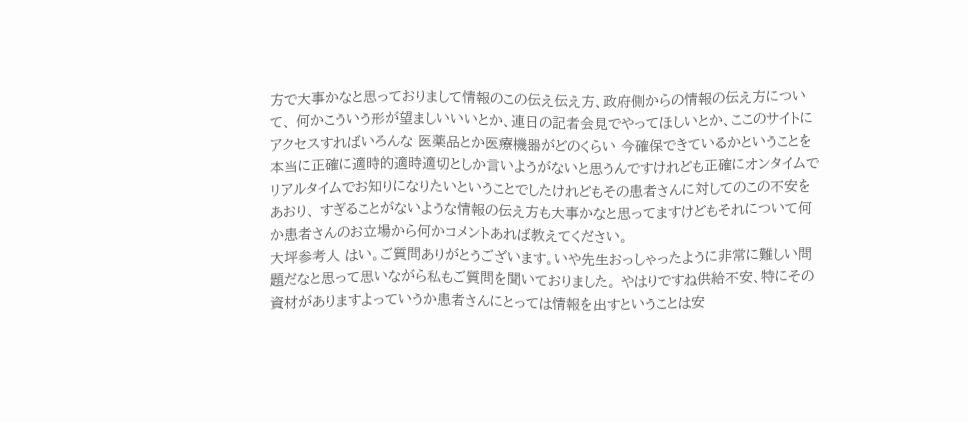方で大事かなと思っておりまして情報のこの伝え伝え方、政府側からの情報の伝え方について、 何かこういう形が望ましいいいとか、連日の記者会見でやってほしいとか、ここのサイトにアクセスすればいろんな 医薬品とか医療機器がどのくらい 今確保できているかということを本当に正確に適時的適時適切としか言いようがないと思うんですけれども正確にオンタイムでリアルタイムでお知りになりたいということでしたけれどもその患者さんに対してのこの不安をあおり、 すぎることがないような情報の伝え方も大事かなと思ってますけどもそれについて何か患者さんのお立場から何かコメントあれば教えてください。
大坪参考人 はい。ご質問ありがとうございます。いや先生おっしゃったように非常に難しい問題だなと思って思いながら私もご質問を聞いておりました。 やはりですね供給不安、特にその資材がありますよっていうか患者さんにとっては情報を出すということは安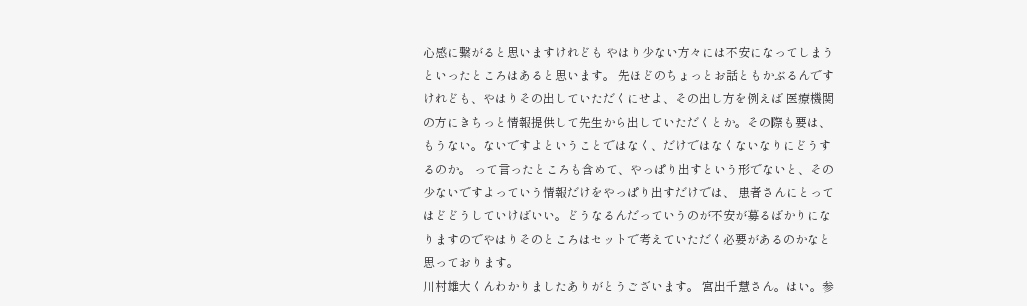心感に繋がると思いますけれども やはり少ない方々には不安になってしまうといったところはあると思います。 先ほどのちょっとお話ともかぶるんですけれども、やはりその出していただくにせよ、その出し方を例えば 医療機関の方にきちっと情報提供して先生から出していただくとか。その際も要は、もうない。ないですよということではなく、だけではなくないなりにどうするのか。 って言ったところも含めて、やっぱり出すという形でないと、その少ないですよっていう情報だけをやっぱり出すだけでは、 患者さんにとってはどどうしていけばいい。どうなるんだっていうのが不安が募るばかりになりますのでやはりそのところはセットで考えていただく必要があるのかなと 思っております。
川村雄大くんわかりましたありがとうございます。 宮出千慧さん。はい。参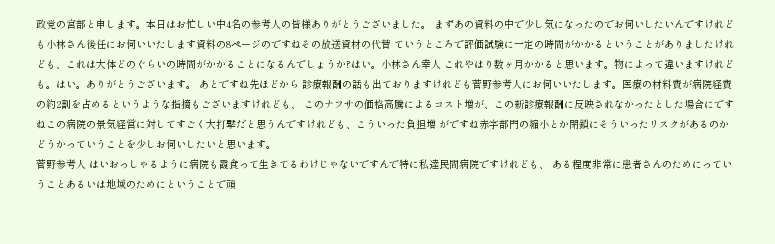政党の宮部と申します。本日はお忙しい中4名の参考人の皆様ありがとうございました。 まずあの資料の中で少し気になったのでお伺いしたいんですけれども小林さん後任にお伺いいたします資料の8ページのですねその放送資材の代替 ていうところで評価試験に一定の時間がかかるということがありましたけれども、これは大体どのぐらいの時間がかかることになるんでしょうか?はい。小林さん幸人 これやはり数ヶ月かかると思います。物によって違いますけれども。はい。ありがとうございます。 あとですね先ほどから 診療報酬の話も出ておりますけれども菅野参考人にお伺いいたします。医療の材料費が病院経費の約2割を占めるというような指摘もございますけれども、 このナフサの価格高騰によるコスト増が、この新診療報酬に反映されなかったとした場合にですねこの病院の景気経営に対してすごく大打撃だと思うんですけれども、こういった負担増 がですね赤字部門の縮小とか閉鎖にそういったリスクがあるのかどうかっていうことを少しお伺いしたいと思います。
菅野参考人 はいおっしゃるように病院も霞食って生きてるわけじゃないですんで特に私達民間病院ですけれども、 ある程度非常に患者さんのためにっていうことあるいは地域のためにということで頑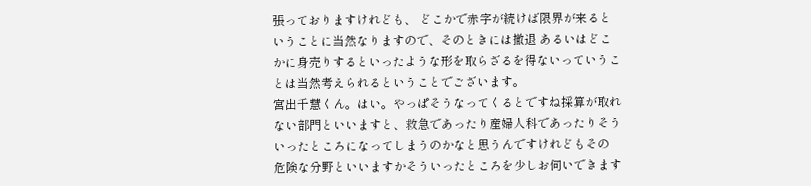張っておりますけれども、 どこかで赤字が続けば限界が来るということに当然なりますので、そのときには撤退 あるいはどこかに身売りするといったような形を取らざるを得ないっていうことは当然考えられるということでございます。
宮出千慧くん。はい。やっぱそうなってくるとですね採算が取れない部門といいますと、救急であったり産婦人科であったりそういったところになってしまうのかなと思うんですけれどもその 危険な分野といいますかそういったところを少しお伺いできます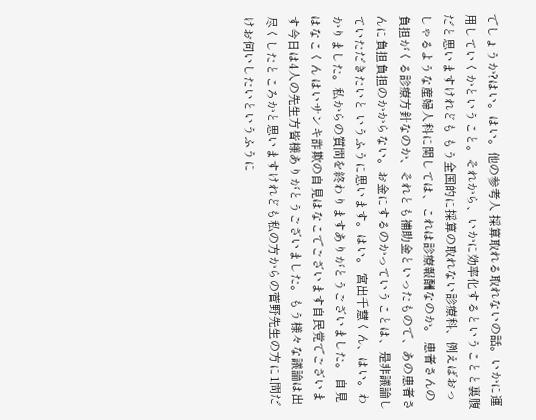でしょうか?はい。はい。他の参考人 採算取れる取れないの話。いかに運用していくかということ。それから、いかに効率化するということと裏腹だと思いますけれども もう全国的に採算の取れない診療科、例えばおっしゃるような産婦人科に関しては、これは診療報酬なのか。 患者さんの負担がくる診療方針なのか、それとも補助金といったもので、あの患者さんに負担負担のかからない。お金にするのかっていうことは、是非議論していただきたいと いうふうに思います。はい。 宮出千慧くん、はい。わかりました。私からの質問を終わりますありがとうございました。 自見はなこくん はいサンキ詐欺の自見はなこでございます自民党でございます今日は4人の先生方皆様ありがとうございました。もう様々な議論は出尽くしたところかと思いますけれども私の方からの菅野先生の方に1問だけお伺いしたいというふうに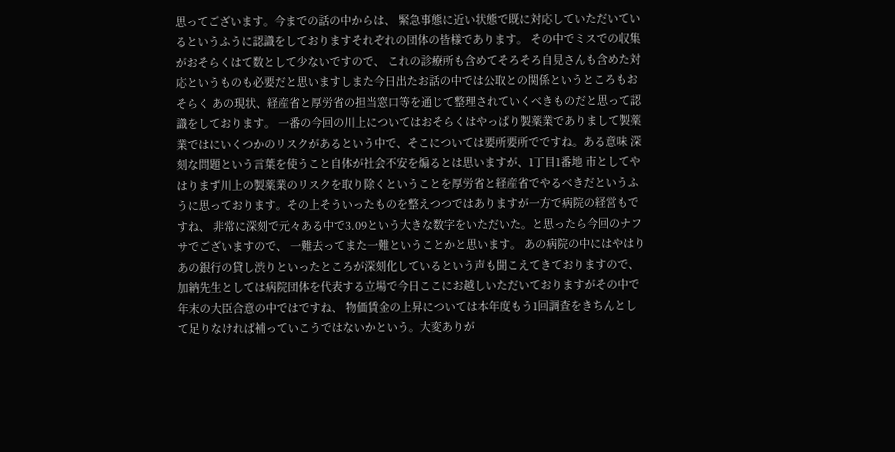思ってございます。今までの話の中からは、 緊急事態に近い状態で既に対応していただいているというふうに認識をしておりますそれぞれの団体の皆様であります。 その中でミスでの収集がおそらくはて数として少ないですので、 これの診療所も含めてそろそろ自見さんも含めた対応というものも必要だと思いますしまた今日出たお話の中では公取との関係というところもおそらく あの現状、経産省と厚労省の担当窓口等を通じて整理されていくべきものだと思って認識をしております。 一番の今回の川上についてはおそらくはやっぱり製薬業でありまして製薬業ではにいくつかのリスクがあるという中で、そこについては要所要所でですね。ある意味 深刻な問題という言葉を使うこと自体が社会不安を煽るとは思いますが、1丁目1番地 市としてやはりまず川上の製薬業のリスクを取り除くということを厚労省と経産省でやるべきだというふうに思っております。その上そういったものを整えつつではありますが一方で病院の経営もですね、 非常に深刻で元々ある中で3.09という大きな数字をいただいた。と思ったら今回のナフサでございますので、 一難去ってまた一難ということかと思います。 あの病院の中にはやはりあの銀行の貸し渋りといったところが深刻化しているという声も聞こえてきておりますので、加納先生としては病院団体を代表する立場で今日ここにお越しいただいておりますがその中で年末の大臣合意の中ではですね、 物価賃金の上昇については本年度もう1回調査をきちんとして足りなければ補っていこうではないかという。大変ありが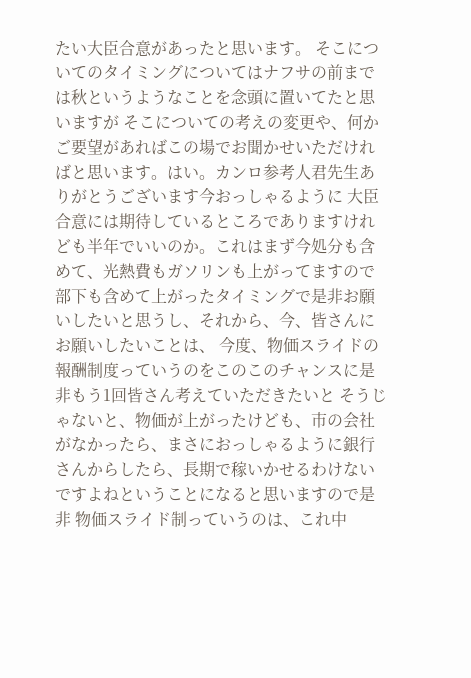たい大臣合意があったと思います。 そこについてのタイミングについてはナフサの前までは秋というようなことを念頭に置いてたと思いますが そこについての考えの変更や、何かご要望があればこの場でお聞かせいただければと思います。はい。カンロ参考人君先生ありがとうございます今おっしゃるように 大臣合意には期待しているところでありますけれども半年でいいのか。これはまず今処分も含めて、光熱費もガソリンも上がってますので 部下も含めて上がったタイミングで是非お願いしたいと思うし、それから、今、皆さんにお願いしたいことは、 今度、物価スライドの報酬制度っていうのをこのこのチャンスに是非もう1回皆さん考えていただきたいと そうじゃないと、物価が上がったけども、市の会社がなかったら、まさにおっしゃるように銀行さんからしたら、長期で稼いかせるわけないですよねということになると思いますので是非 物価スライド制っていうのは、これ中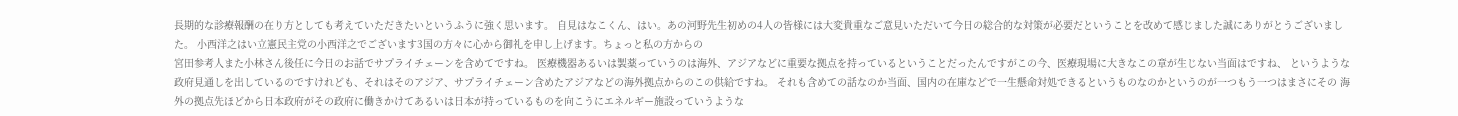長期的な診療報酬の在り方としても考えていただきたいというふうに強く思います。 自見はなこくん、はい。あの河野先生初めの4人の皆様には大変貴重なご意見いただいて今日の総合的な対策が必要だということを改めて感じました誠にありがとうございました。 小西洋之はい立憲民主党の小西洋之でございます3国の方々に心から御礼を申し上げます。ちょっと私の方からの
宮田参考人また小林さん後任に今日のお話でサプライチェーンを含めてですね。 医療機器あるいは製薬っていうのは海外、アジアなどに重要な拠点を持っているということだったんですがこの今、医療現場に大きなこの章が生じない当面はですね、 というような政府見通しを出しているのですけれども、それはそのアジア、サプライチェーン含めたアジアなどの海外拠点からのこの供給ですね。 それも含めての話なのか当面、国内の在庫などで一生懸命対処できるというものなのかというのが一つもう一つはまさにその 海外の拠点先ほどから日本政府がその政府に働きかけてあるいは日本が持っているものを向こうにエネルギー施設っていうような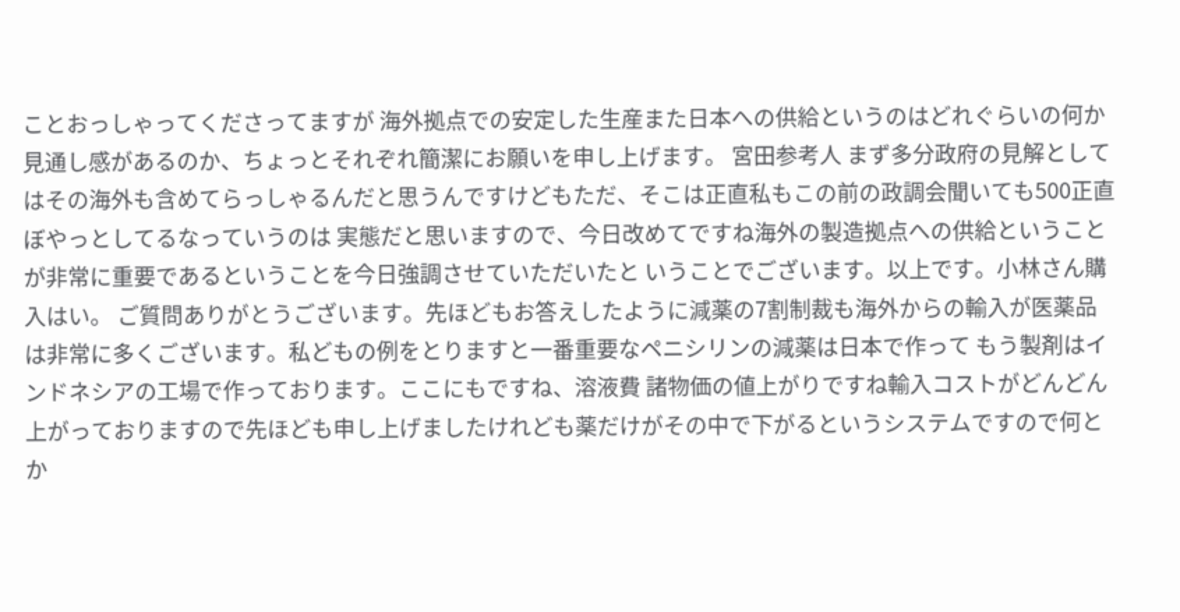ことおっしゃってくださってますが 海外拠点での安定した生産また日本への供給というのはどれぐらいの何か見通し感があるのか、ちょっとそれぞれ簡潔にお願いを申し上げます。 宮田参考人 まず多分政府の見解としてはその海外も含めてらっしゃるんだと思うんですけどもただ、そこは正直私もこの前の政調会聞いても500正直ぼやっとしてるなっていうのは 実態だと思いますので、今日改めてですね海外の製造拠点への供給ということが非常に重要であるということを今日強調させていただいたと いうことでございます。以上です。小林さん購入はい。 ご質問ありがとうございます。先ほどもお答えしたように減薬の7割制裁も海外からの輸入が医薬品は非常に多くございます。私どもの例をとりますと一番重要なペニシリンの減薬は日本で作って もう製剤はインドネシアの工場で作っております。ここにもですね、溶液費 諸物価の値上がりですね輸入コストがどんどん上がっておりますので先ほども申し上げましたけれども薬だけがその中で下がるというシステムですので何とか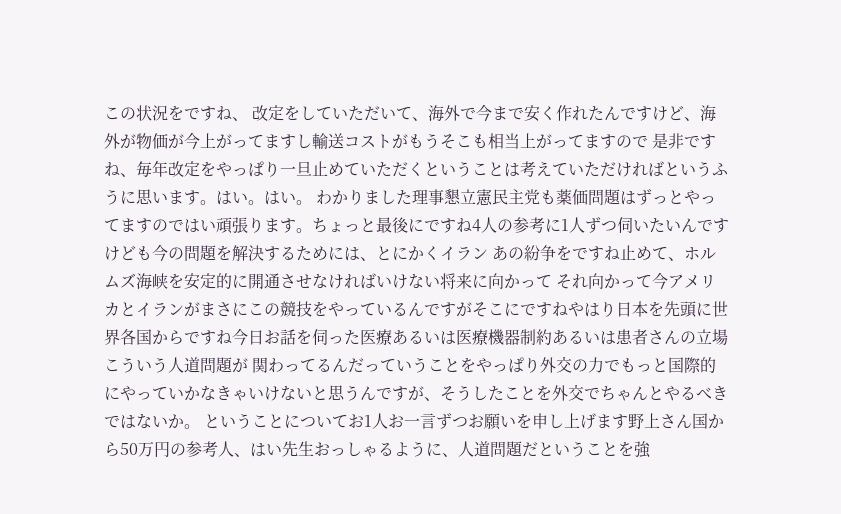この状況をですね、 改定をしていただいて、海外で今まで安く作れたんですけど、海外が物価が今上がってますし輸送コストがもうそこも相当上がってますので 是非ですね、毎年改定をやっぱり一旦止めていただくということは考えていただければというふうに思います。はい。はい。 わかりました理事懇立憲民主党も薬価問題はずっとやってますのではい頑張ります。ちょっと最後にですね4人の参考に1人ずつ伺いたいんですけども今の問題を解決するためには、とにかくイラン あの紛争をですね止めて、ホルムズ海峡を安定的に開通させなければいけない将来に向かって それ向かって今アメリカとイランがまさにこの競技をやっているんですがそこにですねやはり日本を先頭に世界各国からですね今日お話を伺った医療あるいは医療機器制約あるいは患者さんの立場こういう人道問題が 関わってるんだっていうことをやっぱり外交の力でもっと国際的にやっていかなきゃいけないと思うんですが、そうしたことを外交でちゃんとやるべきではないか。 ということについてお1人お一言ずつお願いを申し上げます野上さん国から50万円の参考人、はい先生おっしゃるように、人道問題だということを強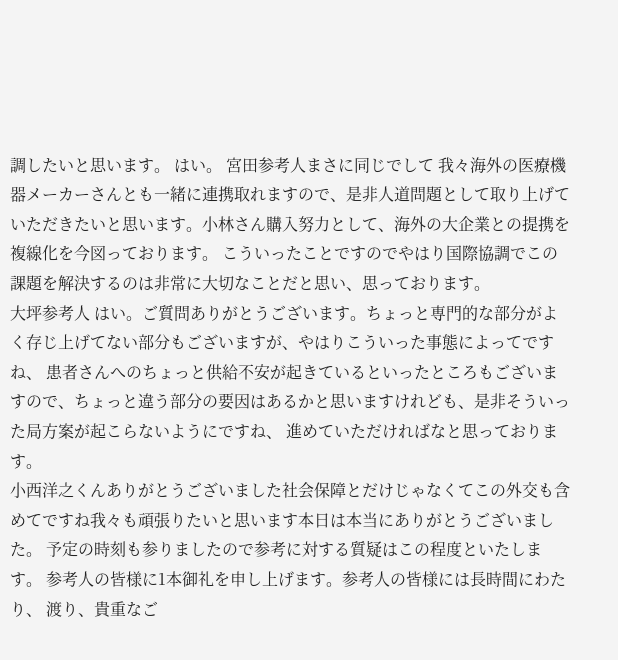調したいと思います。 はい。 宮田参考人まさに同じでして 我々海外の医療機器メーカーさんとも一緒に連携取れますので、是非人道問題として取り上げていただきたいと思います。小林さん購入努力として、海外の大企業との提携を複線化を今図っております。 こういったことですのでやはり国際協調でこの課題を解決するのは非常に大切なことだと思い、思っております。
大坪参考人 はい。ご質問ありがとうございます。ちょっと専門的な部分がよく存じ上げてない部分もございますが、やはりこういった事態によってですね、 患者さんへのちょっと供給不安が起きているといったところもございますので、ちょっと違う部分の要因はあるかと思いますけれども、是非そういった局方案が起こらないようにですね、 進めていただければなと思っております。
小西洋之くんありがとうございました社会保障とだけじゃなくてこの外交も含めてですね我々も頑張りたいと思います本日は本当にありがとうございました。 予定の時刻も参りましたので参考に対する質疑はこの程度といたします。 参考人の皆様に1本御礼を申し上げます。参考人の皆様には長時間にわたり、 渡り、貴重なご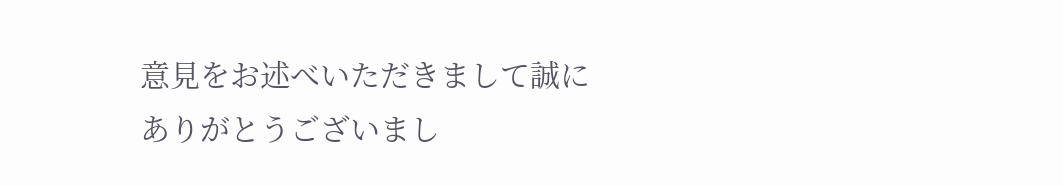意見をお述べいただきまして誠にありがとうございまし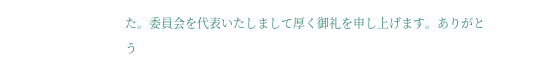た。委員会を代表いたしまして厚く御礼を申し上げます。ありがとう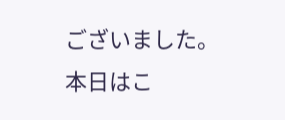ございました。 本日はこ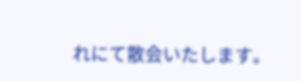れにて散会いたします。